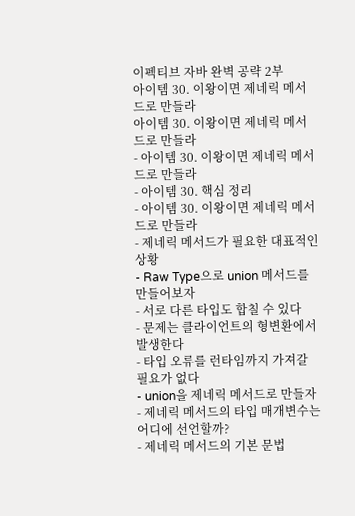이펙티브 자바 완벽 공략 2부
아이템 30. 이왕이면 제네릭 메서드로 만들라
아이템 30. 이왕이면 제네릭 메서드로 만들라
- 아이템 30. 이왕이면 제네릭 메서드로 만들라
- 아이템 30. 핵심 정리
- 아이템 30. 이왕이면 제네릭 메서드로 만들라
- 제네릭 메서드가 필요한 대표적인 상황
- Raw Type으로 union 메서드를 만들어보자
- 서로 다른 타입도 합칠 수 있다
- 문제는 클라이언트의 형변환에서 발생한다
- 타입 오류를 런타임까지 가져갈 필요가 없다
- union을 제네릭 메서드로 만들자
- 제네릭 메서드의 타입 매개변수는 어디에 선언할까?
- 제네릭 메서드의 기본 문법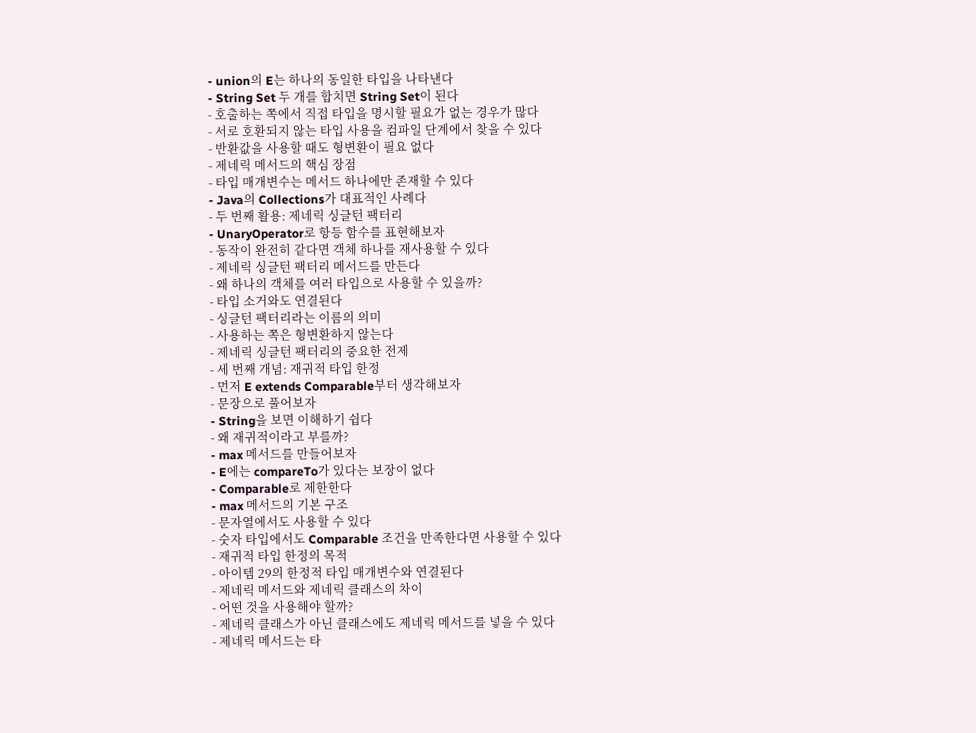- union의 E는 하나의 동일한 타입을 나타낸다
- String Set 두 개를 합치면 String Set이 된다
- 호출하는 쪽에서 직접 타입을 명시할 필요가 없는 경우가 많다
- 서로 호환되지 않는 타입 사용을 컴파일 단계에서 찾을 수 있다
- 반환값을 사용할 때도 형변환이 필요 없다
- 제네릭 메서드의 핵심 장점
- 타입 매개변수는 메서드 하나에만 존재할 수 있다
- Java의 Collections가 대표적인 사례다
- 두 번째 활용: 제네릭 싱글턴 팩터리
- UnaryOperator로 항등 함수를 표현해보자
- 동작이 완전히 같다면 객체 하나를 재사용할 수 있다
- 제네릭 싱글턴 팩터리 메서드를 만든다
- 왜 하나의 객체를 여러 타입으로 사용할 수 있을까?
- 타입 소거와도 연결된다
- 싱글턴 팩터리라는 이름의 의미
- 사용하는 쪽은 형변환하지 않는다
- 제네릭 싱글턴 팩터리의 중요한 전제
- 세 번째 개념: 재귀적 타입 한정
- 먼저 E extends Comparable부터 생각해보자
- 문장으로 풀어보자
- String을 보면 이해하기 쉽다
- 왜 재귀적이라고 부를까?
- max 메서드를 만들어보자
- E에는 compareTo가 있다는 보장이 없다
- Comparable로 제한한다
- max 메서드의 기본 구조
- 문자열에서도 사용할 수 있다
- 숫자 타입에서도 Comparable 조건을 만족한다면 사용할 수 있다
- 재귀적 타입 한정의 목적
- 아이템 29의 한정적 타입 매개변수와 연결된다
- 제네릭 메서드와 제네릭 클래스의 차이
- 어떤 것을 사용해야 할까?
- 제네릭 클래스가 아닌 클래스에도 제네릭 메서드를 넣을 수 있다
- 제네릭 메서드는 타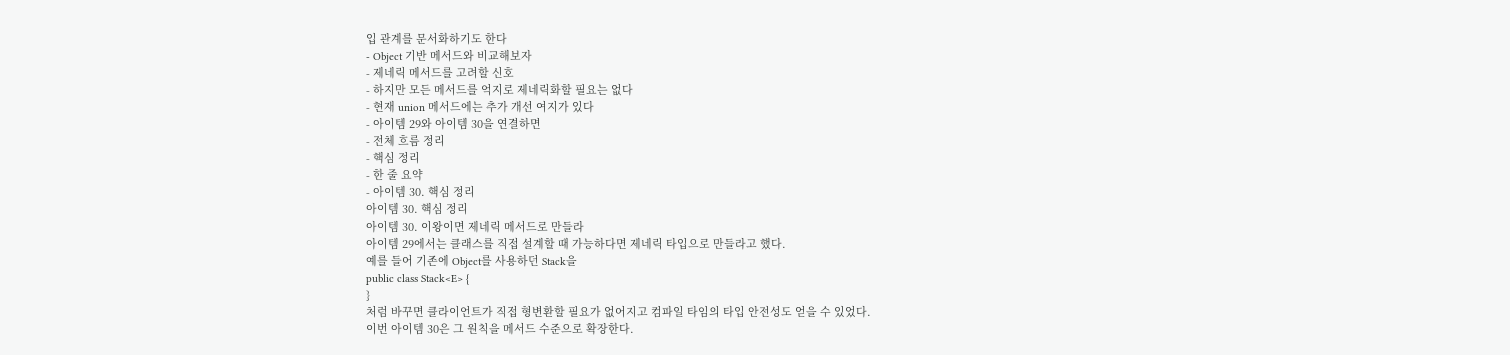입 관계를 문서화하기도 한다
- Object 기반 메서드와 비교해보자
- 제네릭 메서드를 고려할 신호
- 하지만 모든 메서드를 억지로 제네릭화할 필요는 없다
- 현재 union 메서드에는 추가 개선 여지가 있다
- 아이템 29와 아이템 30을 연결하면
- 전체 흐름 정리
- 핵심 정리
- 한 줄 요약
- 아이템 30. 핵심 정리
아이템 30. 핵심 정리
아이템 30. 이왕이면 제네릭 메서드로 만들라
아이템 29에서는 클래스를 직접 설계할 때 가능하다면 제네릭 타입으로 만들라고 했다.
예를 들어 기존에 Object를 사용하던 Stack을
public class Stack<E> {
}
처럼 바꾸면 클라이언트가 직접 형변환할 필요가 없어지고 컴파일 타임의 타입 안전성도 얻을 수 있었다.
이번 아이템 30은 그 원칙을 메서드 수준으로 확장한다.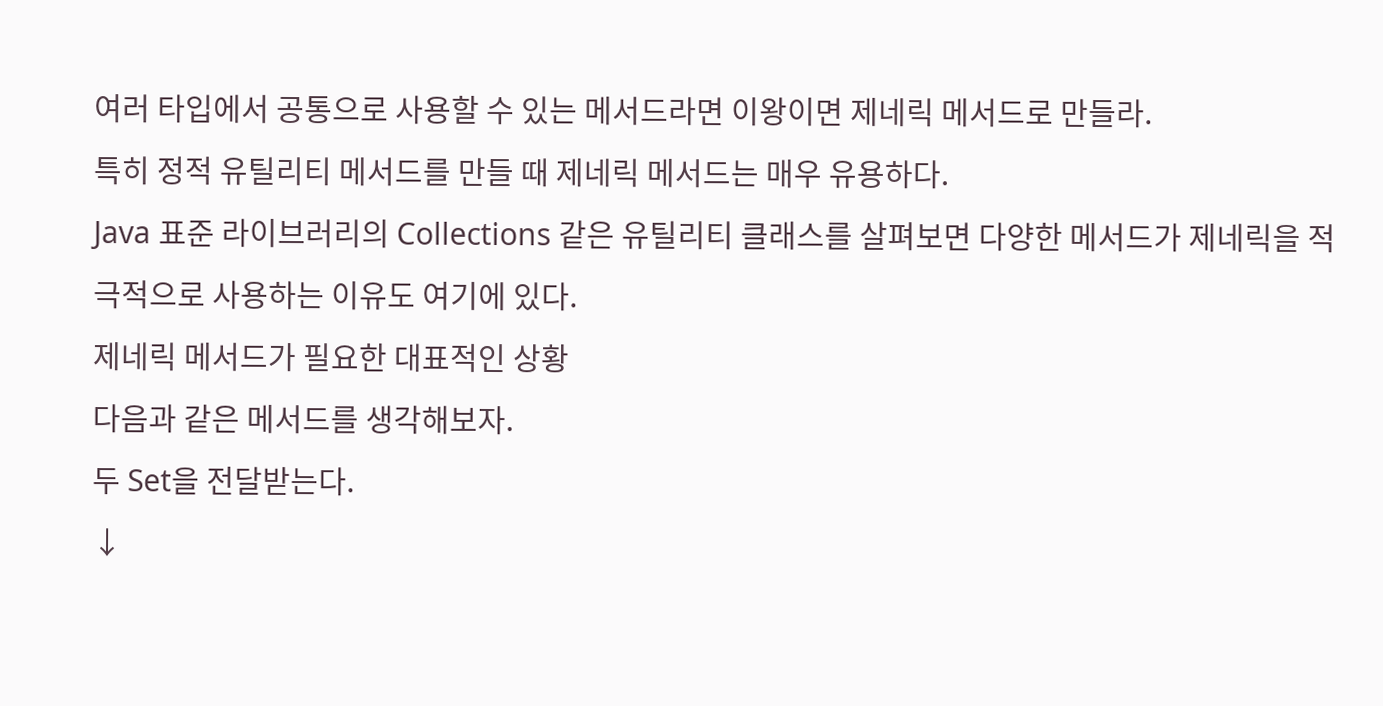여러 타입에서 공통으로 사용할 수 있는 메서드라면 이왕이면 제네릭 메서드로 만들라.
특히 정적 유틸리티 메서드를 만들 때 제네릭 메서드는 매우 유용하다.
Java 표준 라이브러리의 Collections 같은 유틸리티 클래스를 살펴보면 다양한 메서드가 제네릭을 적극적으로 사용하는 이유도 여기에 있다.
제네릭 메서드가 필요한 대표적인 상황
다음과 같은 메서드를 생각해보자.
두 Set을 전달받는다.
↓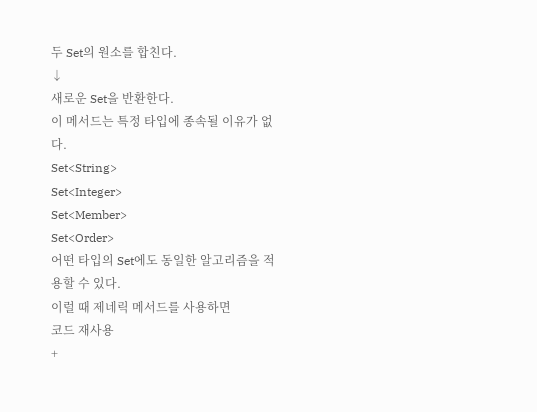두 Set의 원소를 합친다.
↓
새로운 Set을 반환한다.
이 메서드는 특정 타입에 종속될 이유가 없다.
Set<String>
Set<Integer>
Set<Member>
Set<Order>
어떤 타입의 Set에도 동일한 알고리즘을 적용할 수 있다.
이럴 때 제네릭 메서드를 사용하면
코드 재사용
+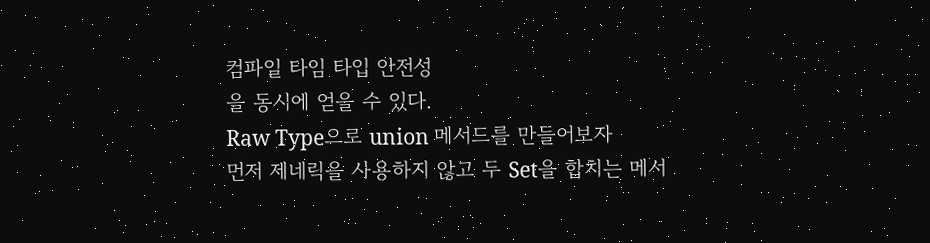컴파일 타임 타입 안전성
을 동시에 얻을 수 있다.
Raw Type으로 union 메서드를 만들어보자
먼저 제네릭을 사용하지 않고 두 Set을 합치는 메서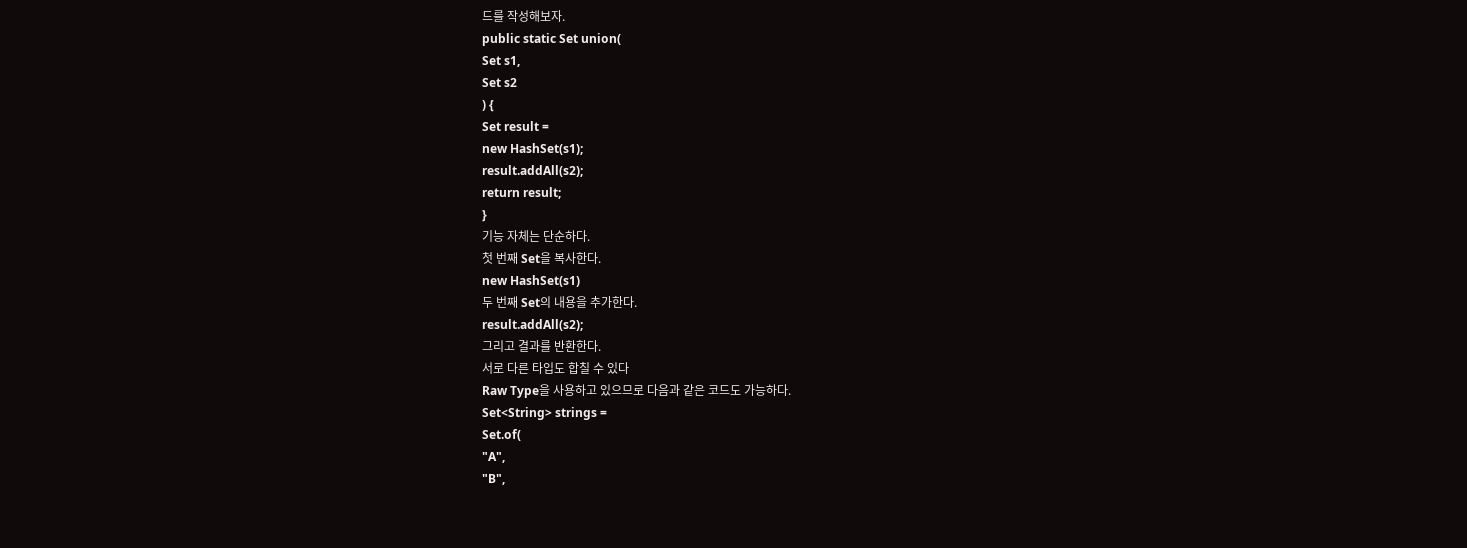드를 작성해보자.
public static Set union(
Set s1,
Set s2
) {
Set result =
new HashSet(s1);
result.addAll(s2);
return result;
}
기능 자체는 단순하다.
첫 번째 Set을 복사한다.
new HashSet(s1)
두 번째 Set의 내용을 추가한다.
result.addAll(s2);
그리고 결과를 반환한다.
서로 다른 타입도 합칠 수 있다
Raw Type을 사용하고 있으므로 다음과 같은 코드도 가능하다.
Set<String> strings =
Set.of(
"A",
"B",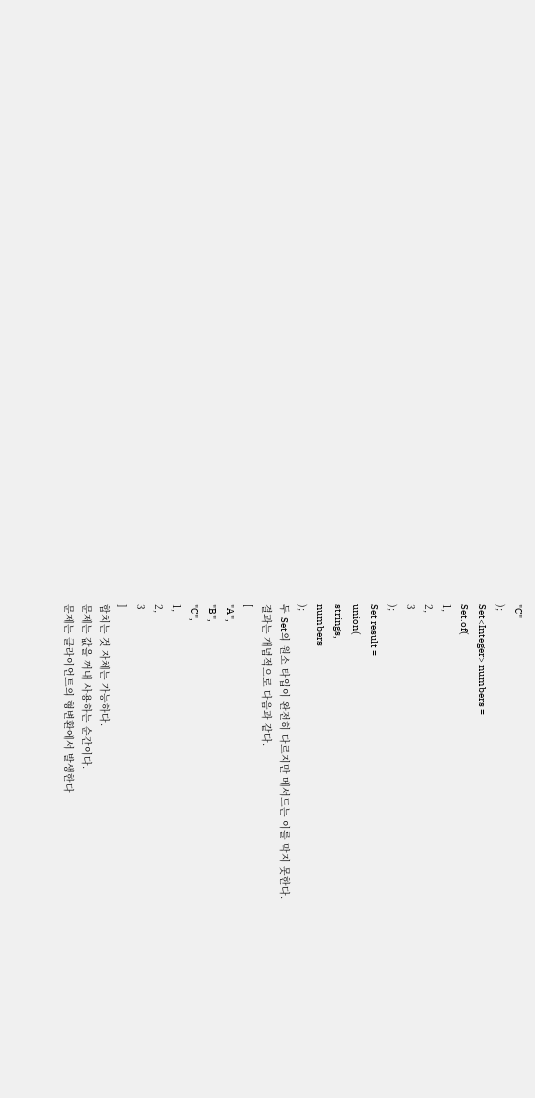"C"
);
Set<Integer> numbers =
Set.of(
1,
2,
3
);
Set result =
union(
strings,
numbers
);
두 Set의 원소 타입이 완전히 다르지만 메서드는 이를 막지 못한다.
결과는 개념적으로 다음과 같다.
[
"A",
"B",
"C",
1,
2,
3
]
합치는 것 자체는 가능하다.
문제는 값을 꺼내 사용하는 순간이다.
문제는 클라이언트의 형변환에서 발생한다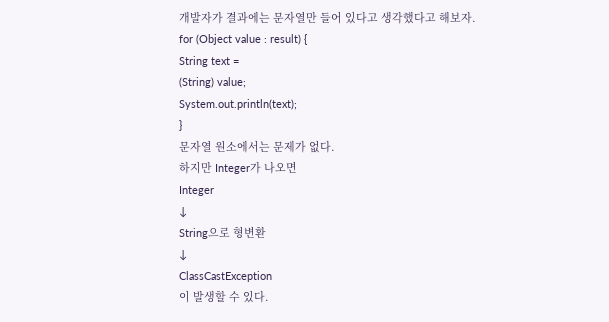개발자가 결과에는 문자열만 들어 있다고 생각했다고 해보자.
for (Object value : result) {
String text =
(String) value;
System.out.println(text);
}
문자열 원소에서는 문제가 없다.
하지만 Integer가 나오면
Integer
↓
String으로 형변환
↓
ClassCastException
이 발생할 수 있다.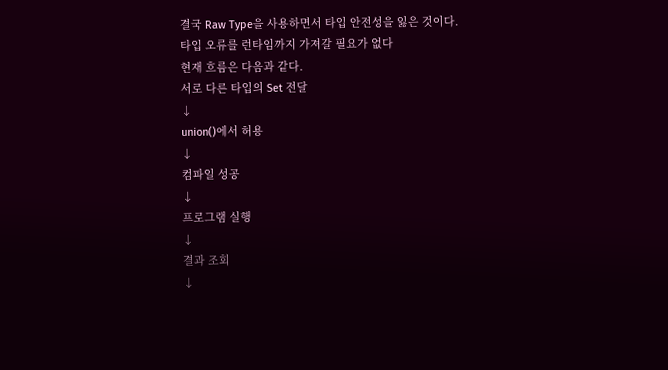결국 Raw Type을 사용하면서 타입 안전성을 잃은 것이다.
타입 오류를 런타임까지 가져갈 필요가 없다
현재 흐름은 다음과 같다.
서로 다른 타입의 Set 전달
↓
union()에서 허용
↓
컴파일 성공
↓
프로그램 실행
↓
결과 조회
↓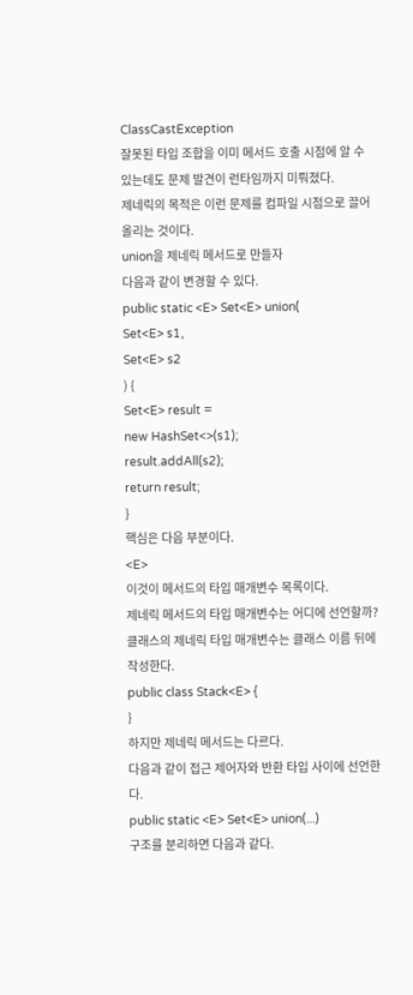ClassCastException
잘못된 타입 조합을 이미 메서드 호출 시점에 알 수 있는데도 문제 발견이 런타임까지 미뤄졌다.
제네릭의 목적은 이런 문제를 컴파일 시점으로 끌어올리는 것이다.
union을 제네릭 메서드로 만들자
다음과 같이 변경할 수 있다.
public static <E> Set<E> union(
Set<E> s1,
Set<E> s2
) {
Set<E> result =
new HashSet<>(s1);
result.addAll(s2);
return result;
}
핵심은 다음 부분이다.
<E>
이것이 메서드의 타입 매개변수 목록이다.
제네릭 메서드의 타입 매개변수는 어디에 선언할까?
클래스의 제네릭 타입 매개변수는 클래스 이름 뒤에 작성한다.
public class Stack<E> {
}
하지만 제네릭 메서드는 다르다.
다음과 같이 접근 제어자와 반환 타입 사이에 선언한다.
public static <E> Set<E> union(...)
구조를 분리하면 다음과 같다.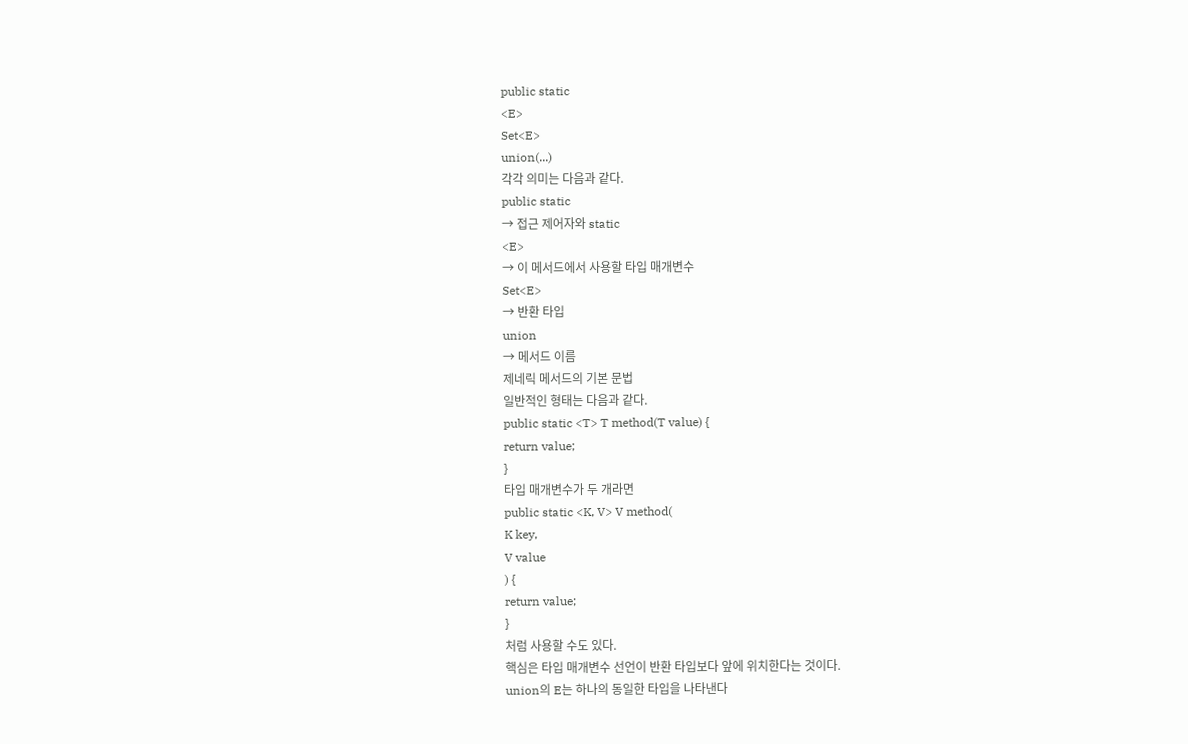public static
<E>
Set<E>
union(...)
각각 의미는 다음과 같다.
public static
→ 접근 제어자와 static
<E>
→ 이 메서드에서 사용할 타입 매개변수
Set<E>
→ 반환 타입
union
→ 메서드 이름
제네릭 메서드의 기본 문법
일반적인 형태는 다음과 같다.
public static <T> T method(T value) {
return value;
}
타입 매개변수가 두 개라면
public static <K, V> V method(
K key,
V value
) {
return value;
}
처럼 사용할 수도 있다.
핵심은 타입 매개변수 선언이 반환 타입보다 앞에 위치한다는 것이다.
union의 E는 하나의 동일한 타입을 나타낸다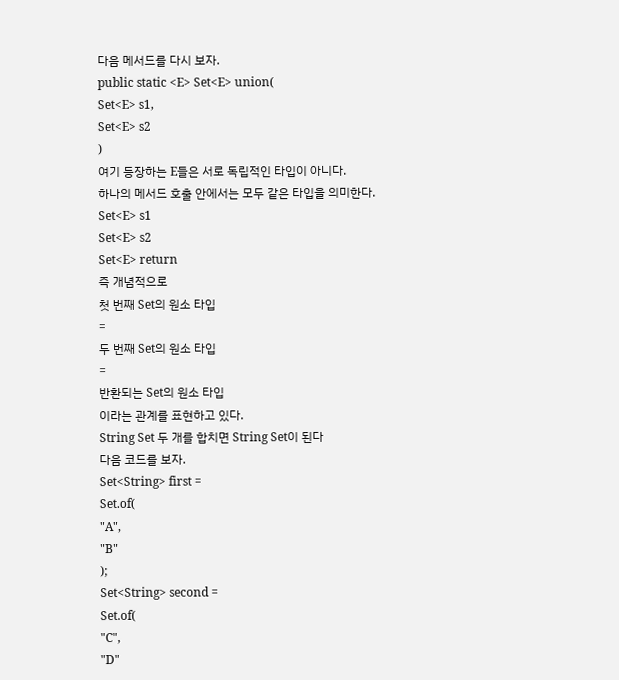다음 메서드를 다시 보자.
public static <E> Set<E> union(
Set<E> s1,
Set<E> s2
)
여기 등장하는 E들은 서로 독립적인 타입이 아니다.
하나의 메서드 호출 안에서는 모두 같은 타입을 의미한다.
Set<E> s1
Set<E> s2
Set<E> return
즉 개념적으로
첫 번째 Set의 원소 타입
=
두 번째 Set의 원소 타입
=
반환되는 Set의 원소 타입
이라는 관계를 표현하고 있다.
String Set 두 개를 합치면 String Set이 된다
다음 코드를 보자.
Set<String> first =
Set.of(
"A",
"B"
);
Set<String> second =
Set.of(
"C",
"D"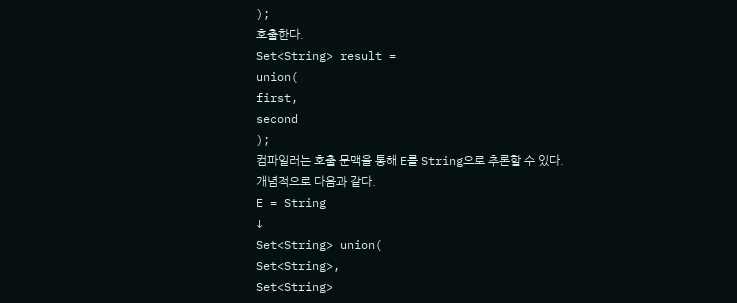);
호출한다.
Set<String> result =
union(
first,
second
);
컴파일러는 호출 문맥을 통해 E를 String으로 추론할 수 있다.
개념적으로 다음과 같다.
E = String
↓
Set<String> union(
Set<String>,
Set<String>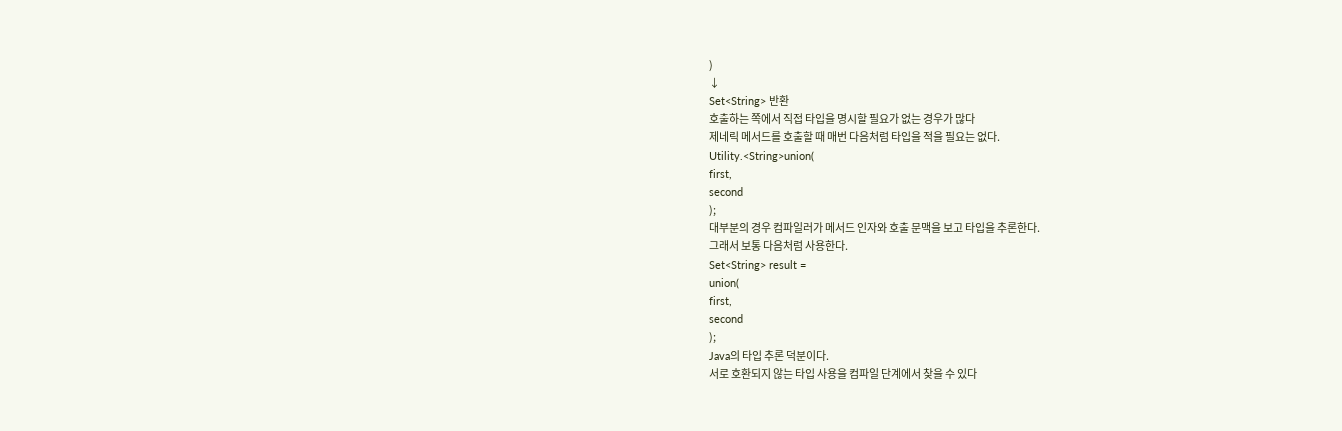)
↓
Set<String> 반환
호출하는 쪽에서 직접 타입을 명시할 필요가 없는 경우가 많다
제네릭 메서드를 호출할 때 매번 다음처럼 타입을 적을 필요는 없다.
Utility.<String>union(
first,
second
);
대부분의 경우 컴파일러가 메서드 인자와 호출 문맥을 보고 타입을 추론한다.
그래서 보통 다음처럼 사용한다.
Set<String> result =
union(
first,
second
);
Java의 타입 추론 덕분이다.
서로 호환되지 않는 타입 사용을 컴파일 단계에서 찾을 수 있다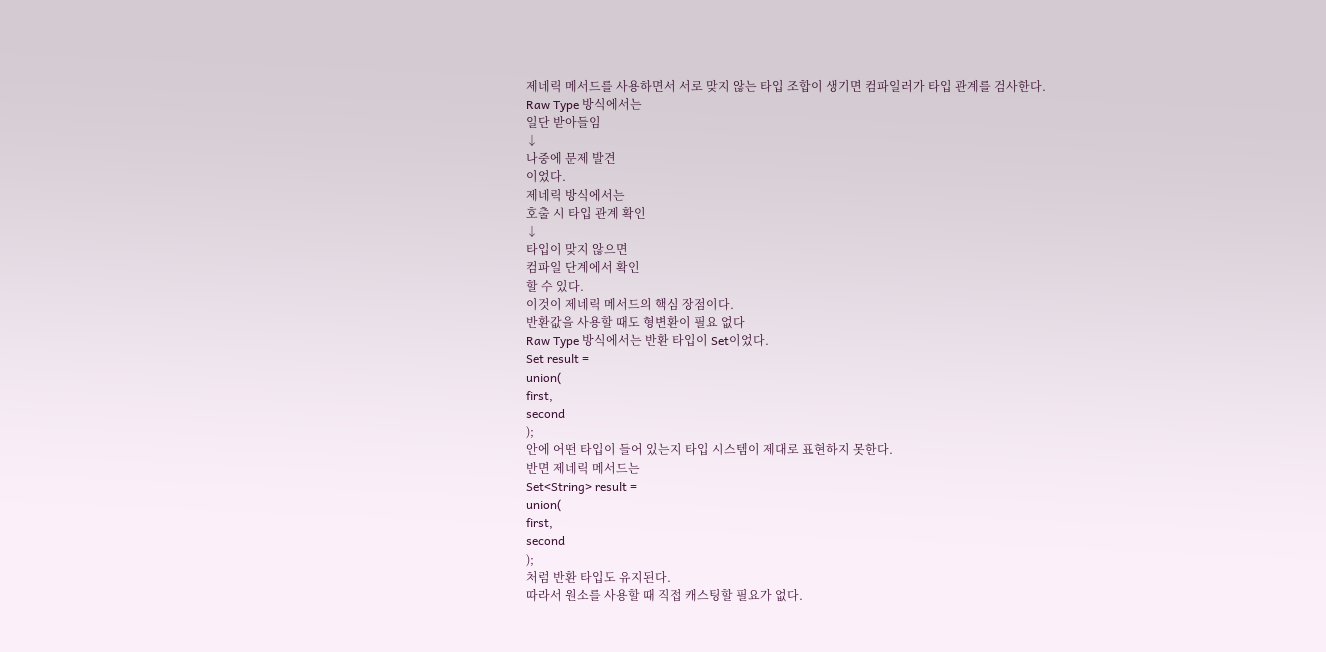제네릭 메서드를 사용하면서 서로 맞지 않는 타입 조합이 생기면 컴파일러가 타입 관계를 검사한다.
Raw Type 방식에서는
일단 받아들임
↓
나중에 문제 발견
이었다.
제네릭 방식에서는
호출 시 타입 관계 확인
↓
타입이 맞지 않으면
컴파일 단계에서 확인
할 수 있다.
이것이 제네릭 메서드의 핵심 장점이다.
반환값을 사용할 때도 형변환이 필요 없다
Raw Type 방식에서는 반환 타입이 Set이었다.
Set result =
union(
first,
second
);
안에 어떤 타입이 들어 있는지 타입 시스템이 제대로 표현하지 못한다.
반면 제네릭 메서드는
Set<String> result =
union(
first,
second
);
처럼 반환 타입도 유지된다.
따라서 원소를 사용할 때 직접 캐스팅할 필요가 없다.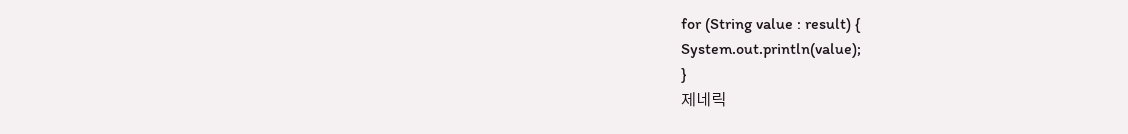for (String value : result) {
System.out.println(value);
}
제네릭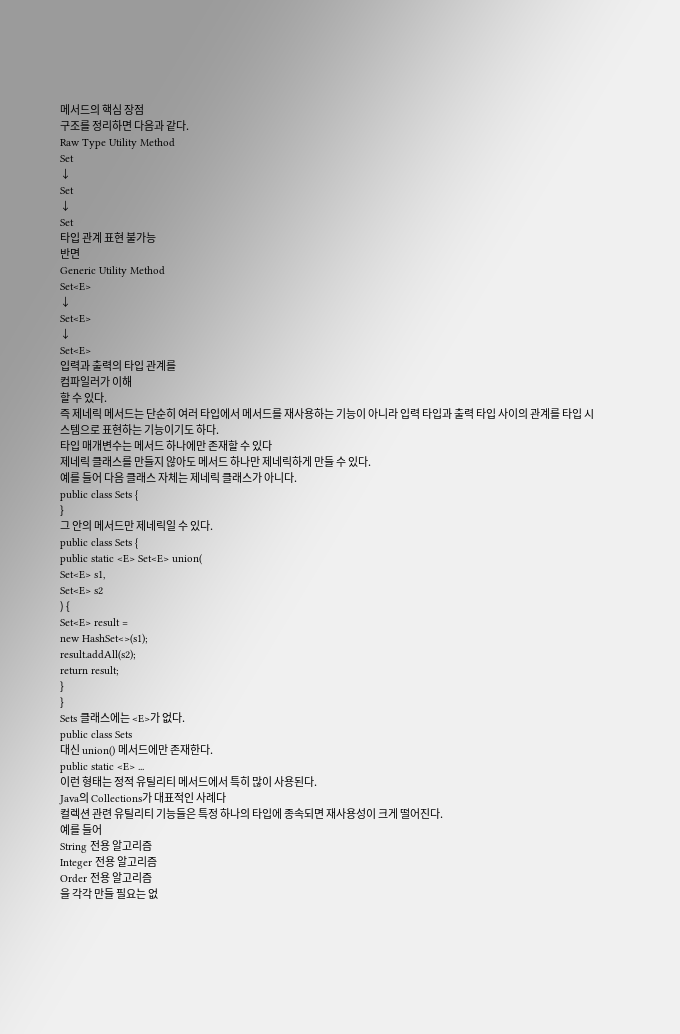메서드의 핵심 장점
구조를 정리하면 다음과 같다.
Raw Type Utility Method
Set
↓
Set
↓
Set
타입 관계 표현 불가능
반면
Generic Utility Method
Set<E>
↓
Set<E>
↓
Set<E>
입력과 출력의 타입 관계를
컴파일러가 이해
할 수 있다.
즉 제네릭 메서드는 단순히 여러 타입에서 메서드를 재사용하는 기능이 아니라 입력 타입과 출력 타입 사이의 관계를 타입 시스템으로 표현하는 기능이기도 하다.
타입 매개변수는 메서드 하나에만 존재할 수 있다
제네릭 클래스를 만들지 않아도 메서드 하나만 제네릭하게 만들 수 있다.
예를 들어 다음 클래스 자체는 제네릭 클래스가 아니다.
public class Sets {
}
그 안의 메서드만 제네릭일 수 있다.
public class Sets {
public static <E> Set<E> union(
Set<E> s1,
Set<E> s2
) {
Set<E> result =
new HashSet<>(s1);
result.addAll(s2);
return result;
}
}
Sets 클래스에는 <E>가 없다.
public class Sets
대신 union() 메서드에만 존재한다.
public static <E> ...
이런 형태는 정적 유틸리티 메서드에서 특히 많이 사용된다.
Java의 Collections가 대표적인 사례다
컬렉션 관련 유틸리티 기능들은 특정 하나의 타입에 종속되면 재사용성이 크게 떨어진다.
예를 들어
String 전용 알고리즘
Integer 전용 알고리즘
Order 전용 알고리즘
을 각각 만들 필요는 없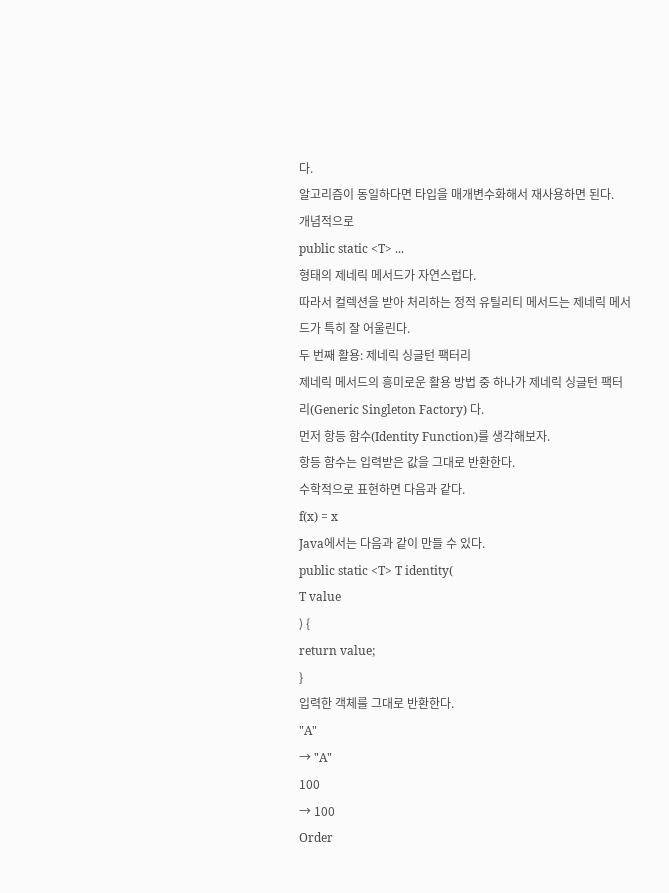다.
알고리즘이 동일하다면 타입을 매개변수화해서 재사용하면 된다.
개념적으로
public static <T> ...
형태의 제네릭 메서드가 자연스럽다.
따라서 컬렉션을 받아 처리하는 정적 유틸리티 메서드는 제네릭 메서드가 특히 잘 어울린다.
두 번째 활용: 제네릭 싱글턴 팩터리
제네릭 메서드의 흥미로운 활용 방법 중 하나가 제네릭 싱글턴 팩터리(Generic Singleton Factory) 다.
먼저 항등 함수(Identity Function)를 생각해보자.
항등 함수는 입력받은 값을 그대로 반환한다.
수학적으로 표현하면 다음과 같다.
f(x) = x
Java에서는 다음과 같이 만들 수 있다.
public static <T> T identity(
T value
) {
return value;
}
입력한 객체를 그대로 반환한다.
"A"
→ "A"
100
→ 100
Order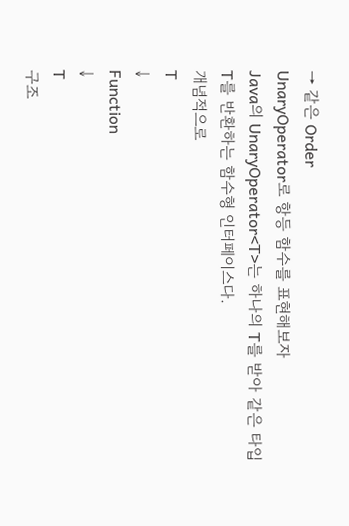→ 같은 Order
UnaryOperator로 항등 함수를 표현해보자
Java의 UnaryOperator<T>는 하나의 T를 받아 같은 타입 T를 반환하는 함수형 인터페이스다.
개념적으로
T
↓
Function
↓
T
구조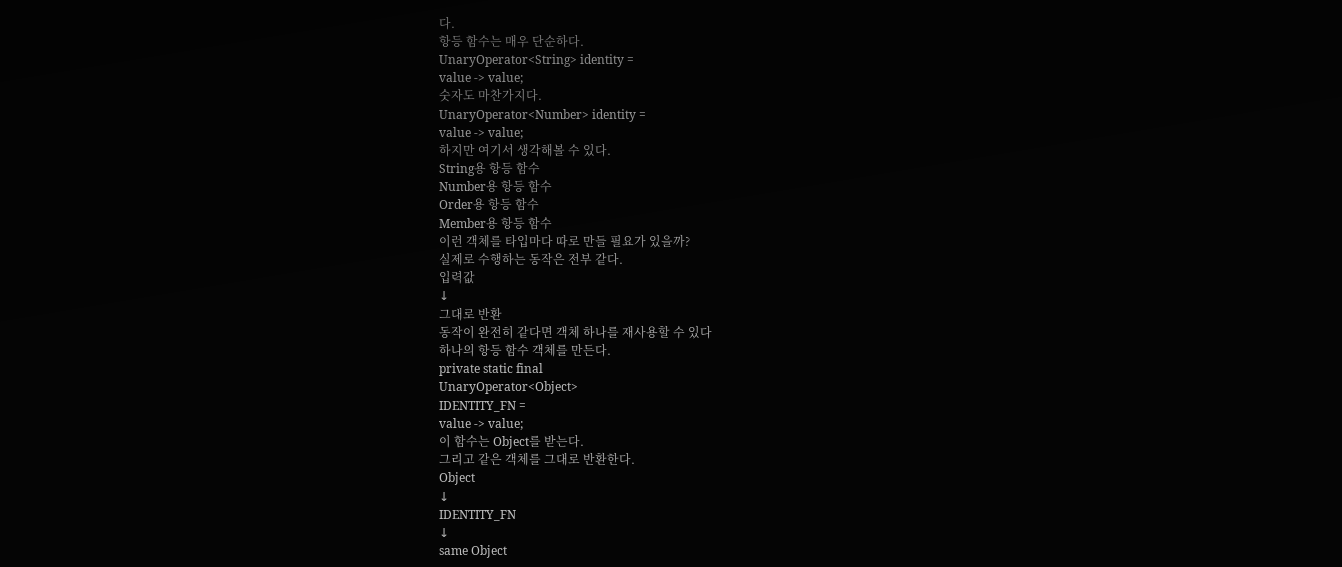다.
항등 함수는 매우 단순하다.
UnaryOperator<String> identity =
value -> value;
숫자도 마찬가지다.
UnaryOperator<Number> identity =
value -> value;
하지만 여기서 생각해볼 수 있다.
String용 항등 함수
Number용 항등 함수
Order용 항등 함수
Member용 항등 함수
이런 객체를 타입마다 따로 만들 필요가 있을까?
실제로 수행하는 동작은 전부 같다.
입력값
↓
그대로 반환
동작이 완전히 같다면 객체 하나를 재사용할 수 있다
하나의 항등 함수 객체를 만든다.
private static final
UnaryOperator<Object>
IDENTITY_FN =
value -> value;
이 함수는 Object를 받는다.
그리고 같은 객체를 그대로 반환한다.
Object
↓
IDENTITY_FN
↓
same Object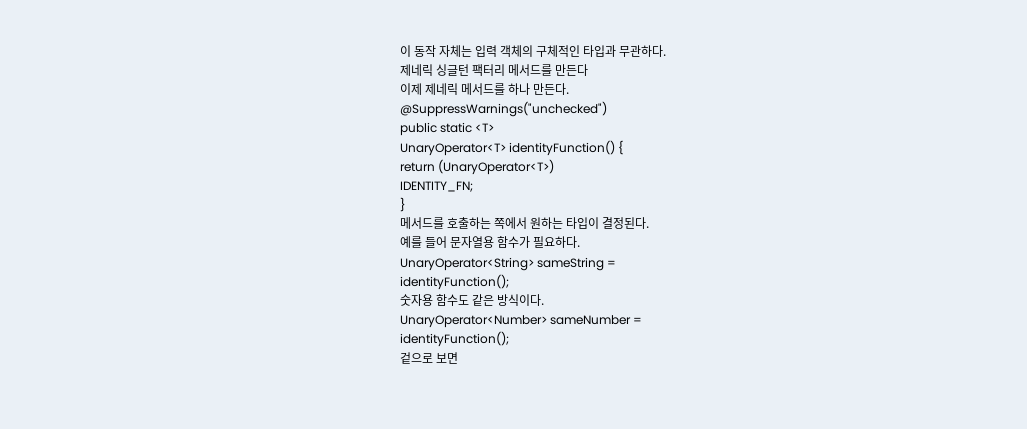이 동작 자체는 입력 객체의 구체적인 타입과 무관하다.
제네릭 싱글턴 팩터리 메서드를 만든다
이제 제네릭 메서드를 하나 만든다.
@SuppressWarnings("unchecked")
public static <T>
UnaryOperator<T> identityFunction() {
return (UnaryOperator<T>)
IDENTITY_FN;
}
메서드를 호출하는 쪽에서 원하는 타입이 결정된다.
예를 들어 문자열용 함수가 필요하다.
UnaryOperator<String> sameString =
identityFunction();
숫자용 함수도 같은 방식이다.
UnaryOperator<Number> sameNumber =
identityFunction();
겉으로 보면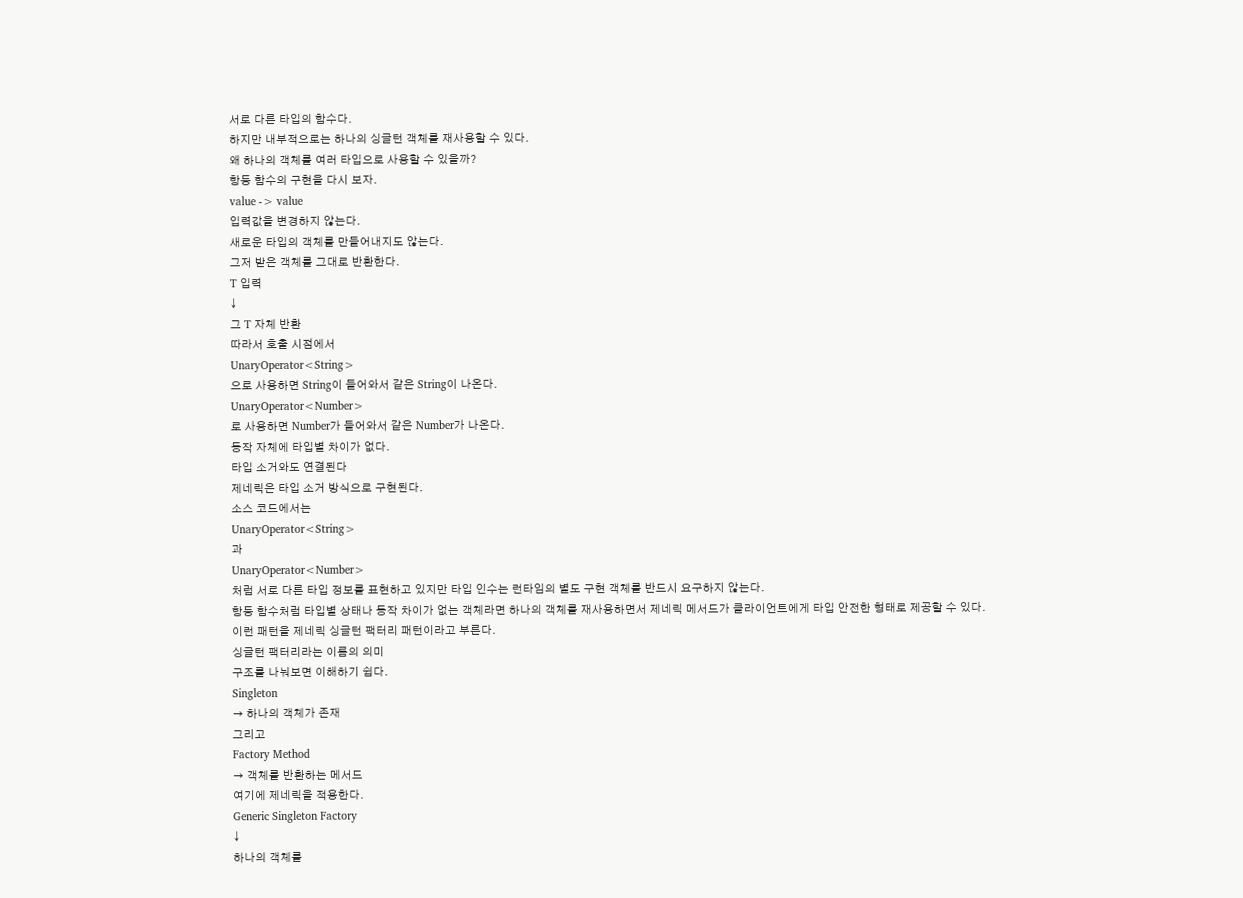서로 다른 타입의 함수다.
하지만 내부적으로는 하나의 싱글턴 객체를 재사용할 수 있다.
왜 하나의 객체를 여러 타입으로 사용할 수 있을까?
항등 함수의 구현을 다시 보자.
value -> value
입력값을 변경하지 않는다.
새로운 타입의 객체를 만들어내지도 않는다.
그저 받은 객체를 그대로 반환한다.
T 입력
↓
그 T 자체 반환
따라서 호출 시점에서
UnaryOperator<String>
으로 사용하면 String이 들어와서 같은 String이 나온다.
UnaryOperator<Number>
로 사용하면 Number가 들어와서 같은 Number가 나온다.
동작 자체에 타입별 차이가 없다.
타입 소거와도 연결된다
제네릭은 타입 소거 방식으로 구현된다.
소스 코드에서는
UnaryOperator<String>
과
UnaryOperator<Number>
처럼 서로 다른 타입 정보를 표현하고 있지만 타입 인수는 런타임의 별도 구현 객체를 반드시 요구하지 않는다.
항등 함수처럼 타입별 상태나 동작 차이가 없는 객체라면 하나의 객체를 재사용하면서 제네릭 메서드가 클라이언트에게 타입 안전한 형태로 제공할 수 있다.
이런 패턴을 제네릭 싱글턴 팩터리 패턴이라고 부른다.
싱글턴 팩터리라는 이름의 의미
구조를 나눠보면 이해하기 쉽다.
Singleton
→ 하나의 객체가 존재
그리고
Factory Method
→ 객체를 반환하는 메서드
여기에 제네릭을 적용한다.
Generic Singleton Factory
↓
하나의 객체를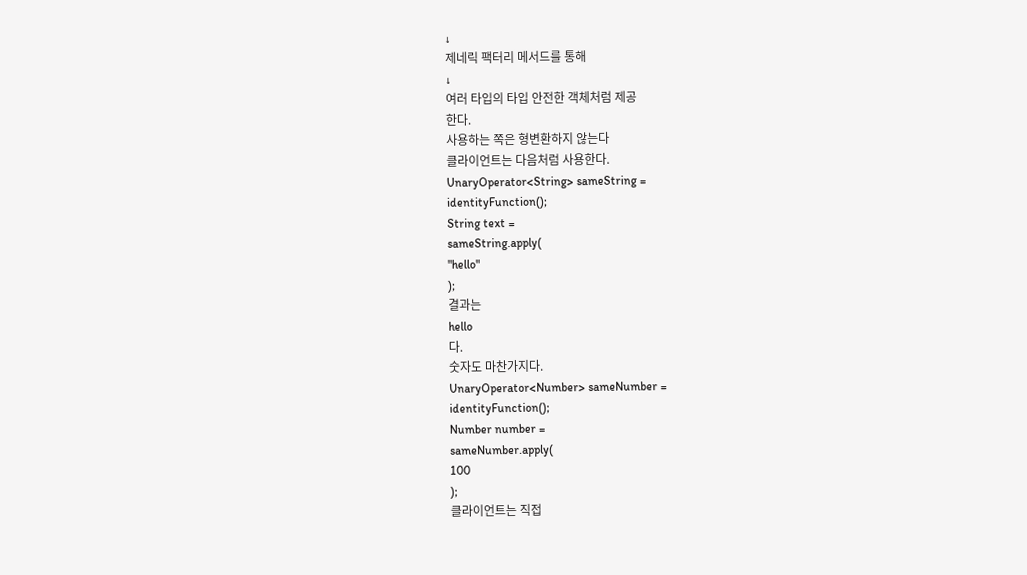↓
제네릭 팩터리 메서드를 통해
↓
여러 타입의 타입 안전한 객체처럼 제공
한다.
사용하는 쪽은 형변환하지 않는다
클라이언트는 다음처럼 사용한다.
UnaryOperator<String> sameString =
identityFunction();
String text =
sameString.apply(
"hello"
);
결과는
hello
다.
숫자도 마찬가지다.
UnaryOperator<Number> sameNumber =
identityFunction();
Number number =
sameNumber.apply(
100
);
클라이언트는 직접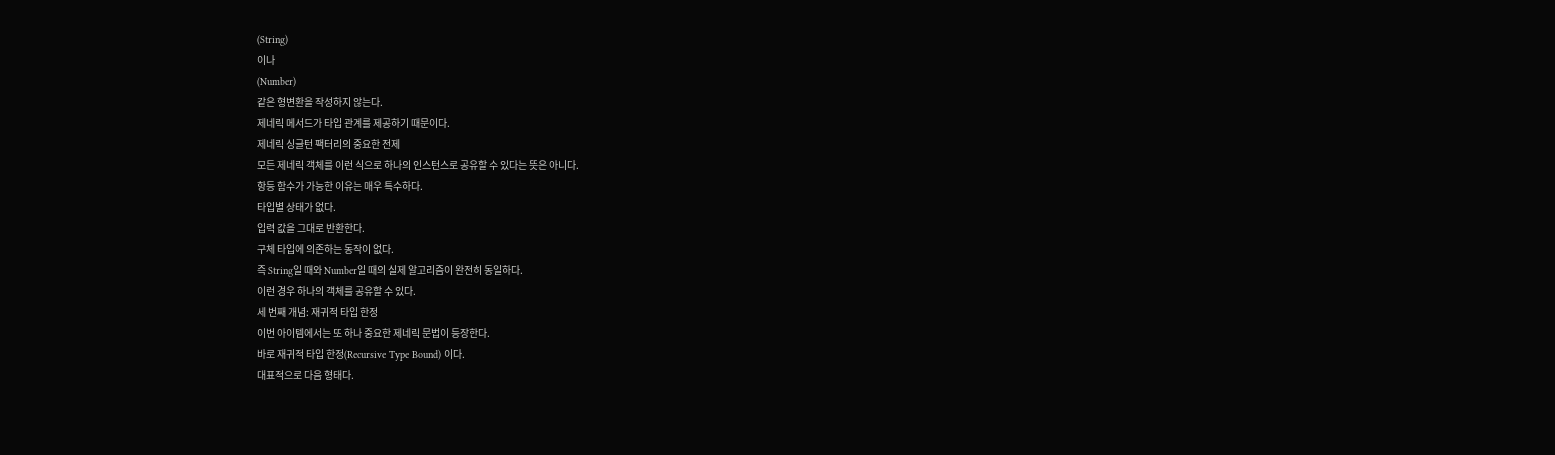(String)
이나
(Number)
같은 형변환을 작성하지 않는다.
제네릭 메서드가 타입 관계를 제공하기 때문이다.
제네릭 싱글턴 팩터리의 중요한 전제
모든 제네릭 객체를 이런 식으로 하나의 인스턴스로 공유할 수 있다는 뜻은 아니다.
항등 함수가 가능한 이유는 매우 특수하다.
타입별 상태가 없다.
입력 값을 그대로 반환한다.
구체 타입에 의존하는 동작이 없다.
즉 String일 때와 Number일 때의 실제 알고리즘이 완전히 동일하다.
이런 경우 하나의 객체를 공유할 수 있다.
세 번째 개념: 재귀적 타입 한정
이번 아이템에서는 또 하나 중요한 제네릭 문법이 등장한다.
바로 재귀적 타입 한정(Recursive Type Bound) 이다.
대표적으로 다음 형태다.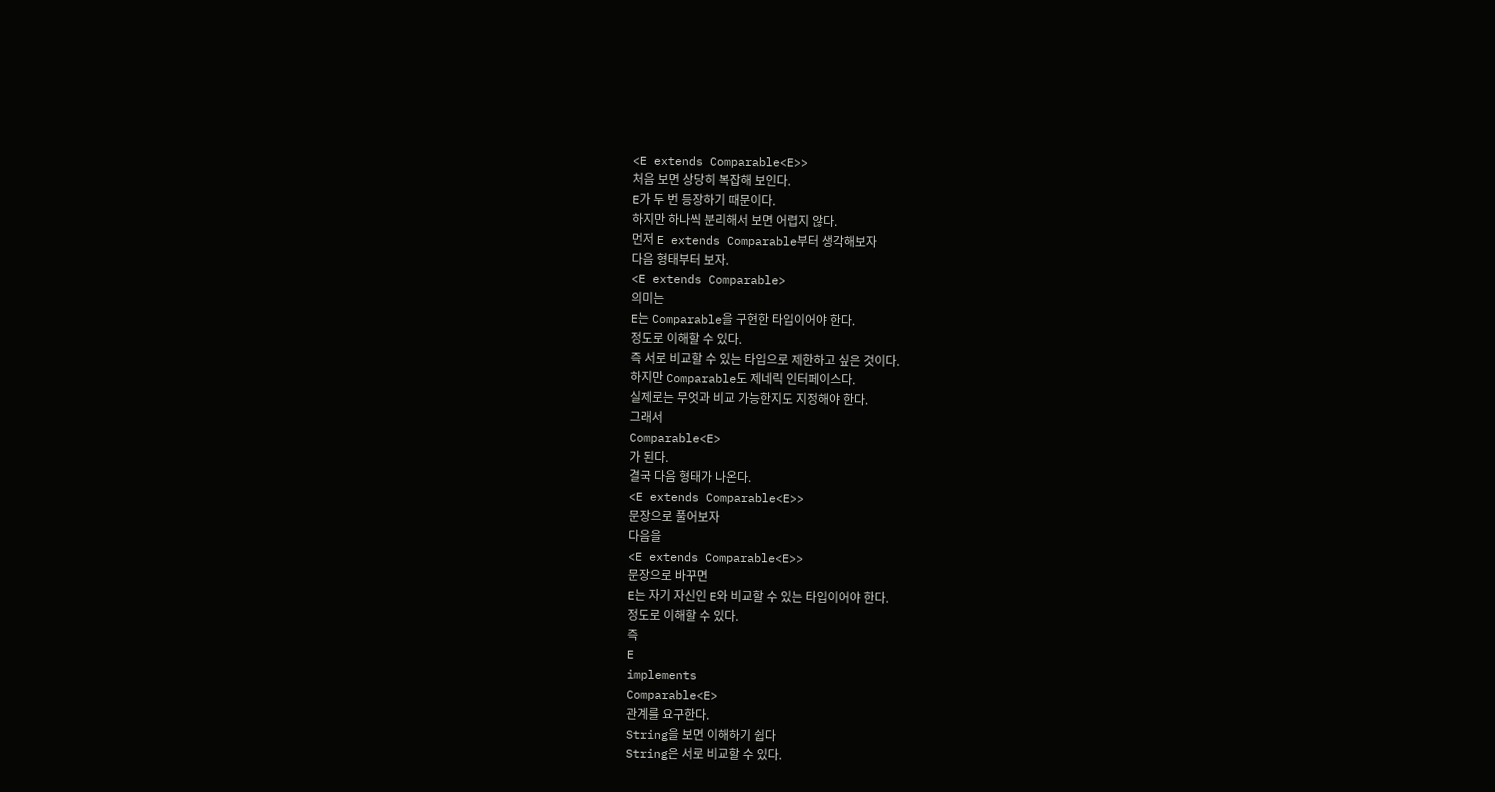<E extends Comparable<E>>
처음 보면 상당히 복잡해 보인다.
E가 두 번 등장하기 때문이다.
하지만 하나씩 분리해서 보면 어렵지 않다.
먼저 E extends Comparable부터 생각해보자
다음 형태부터 보자.
<E extends Comparable>
의미는
E는 Comparable을 구현한 타입이어야 한다.
정도로 이해할 수 있다.
즉 서로 비교할 수 있는 타입으로 제한하고 싶은 것이다.
하지만 Comparable도 제네릭 인터페이스다.
실제로는 무엇과 비교 가능한지도 지정해야 한다.
그래서
Comparable<E>
가 된다.
결국 다음 형태가 나온다.
<E extends Comparable<E>>
문장으로 풀어보자
다음을
<E extends Comparable<E>>
문장으로 바꾸면
E는 자기 자신인 E와 비교할 수 있는 타입이어야 한다.
정도로 이해할 수 있다.
즉
E
implements
Comparable<E>
관계를 요구한다.
String을 보면 이해하기 쉽다
String은 서로 비교할 수 있다.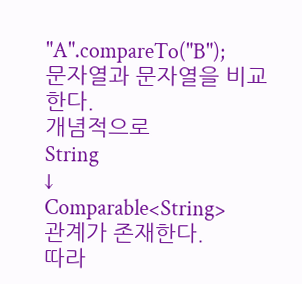"A".compareTo("B");
문자열과 문자열을 비교한다.
개념적으로
String
↓
Comparable<String>
관계가 존재한다.
따라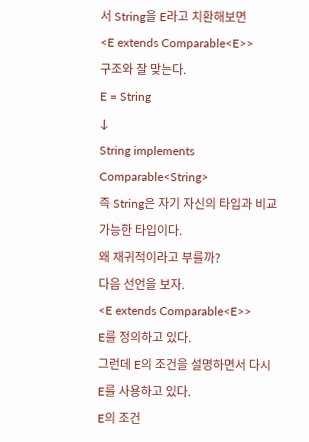서 String을 E라고 치환해보면
<E extends Comparable<E>>
구조와 잘 맞는다.
E = String
↓
String implements Comparable<String>
즉 String은 자기 자신의 타입과 비교 가능한 타입이다.
왜 재귀적이라고 부를까?
다음 선언을 보자.
<E extends Comparable<E>>
E를 정의하고 있다.
그런데 E의 조건을 설명하면서 다시 E를 사용하고 있다.
E의 조건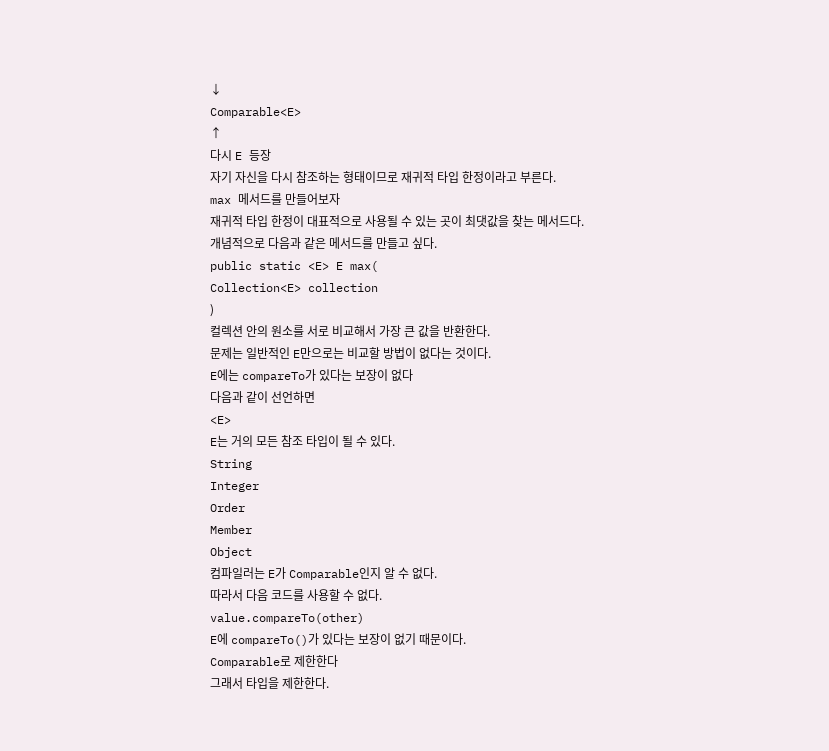↓
Comparable<E>
↑
다시 E 등장
자기 자신을 다시 참조하는 형태이므로 재귀적 타입 한정이라고 부른다.
max 메서드를 만들어보자
재귀적 타입 한정이 대표적으로 사용될 수 있는 곳이 최댓값을 찾는 메서드다.
개념적으로 다음과 같은 메서드를 만들고 싶다.
public static <E> E max(
Collection<E> collection
)
컬렉션 안의 원소를 서로 비교해서 가장 큰 값을 반환한다.
문제는 일반적인 E만으로는 비교할 방법이 없다는 것이다.
E에는 compareTo가 있다는 보장이 없다
다음과 같이 선언하면
<E>
E는 거의 모든 참조 타입이 될 수 있다.
String
Integer
Order
Member
Object
컴파일러는 E가 Comparable인지 알 수 없다.
따라서 다음 코드를 사용할 수 없다.
value.compareTo(other)
E에 compareTo()가 있다는 보장이 없기 때문이다.
Comparable로 제한한다
그래서 타입을 제한한다.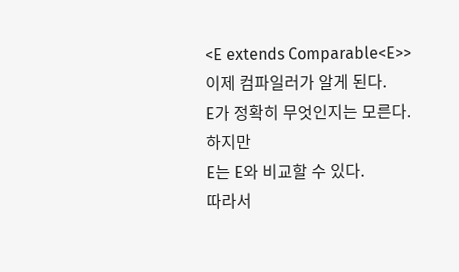<E extends Comparable<E>>
이제 컴파일러가 알게 된다.
E가 정확히 무엇인지는 모른다.
하지만
E는 E와 비교할 수 있다.
따라서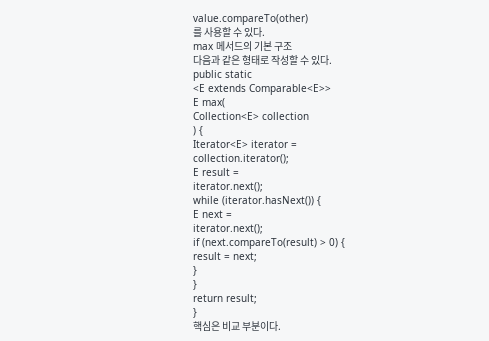value.compareTo(other)
를 사용할 수 있다.
max 메서드의 기본 구조
다음과 같은 형태로 작성할 수 있다.
public static
<E extends Comparable<E>>
E max(
Collection<E> collection
) {
Iterator<E> iterator =
collection.iterator();
E result =
iterator.next();
while (iterator.hasNext()) {
E next =
iterator.next();
if (next.compareTo(result) > 0) {
result = next;
}
}
return result;
}
핵심은 비교 부분이다.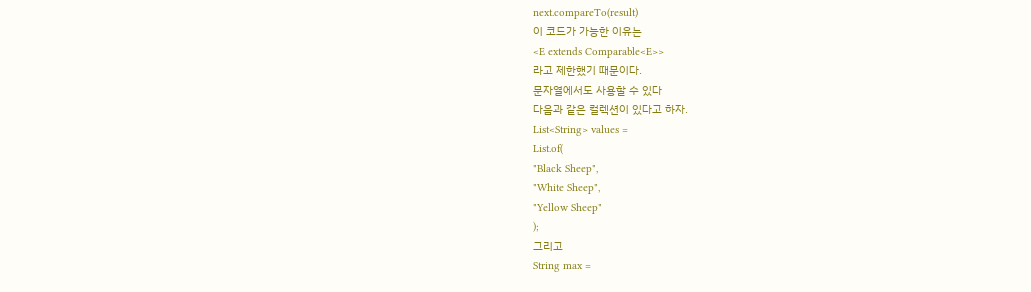next.compareTo(result)
이 코드가 가능한 이유는
<E extends Comparable<E>>
라고 제한했기 때문이다.
문자열에서도 사용할 수 있다
다음과 같은 컬렉션이 있다고 하자.
List<String> values =
List.of(
"Black Sheep",
"White Sheep",
"Yellow Sheep"
);
그리고
String max =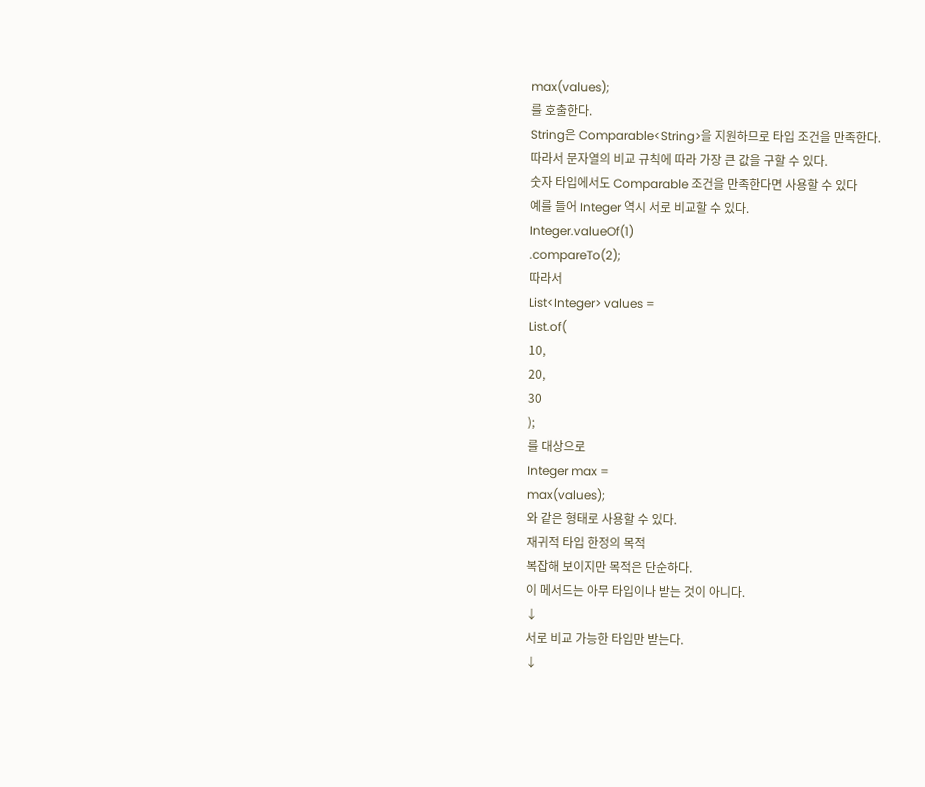max(values);
를 호출한다.
String은 Comparable<String>을 지원하므로 타입 조건을 만족한다.
따라서 문자열의 비교 규칙에 따라 가장 큰 값을 구할 수 있다.
숫자 타입에서도 Comparable 조건을 만족한다면 사용할 수 있다
예를 들어 Integer 역시 서로 비교할 수 있다.
Integer.valueOf(1)
.compareTo(2);
따라서
List<Integer> values =
List.of(
10,
20,
30
);
를 대상으로
Integer max =
max(values);
와 같은 형태로 사용할 수 있다.
재귀적 타입 한정의 목적
복잡해 보이지만 목적은 단순하다.
이 메서드는 아무 타입이나 받는 것이 아니다.
↓
서로 비교 가능한 타입만 받는다.
↓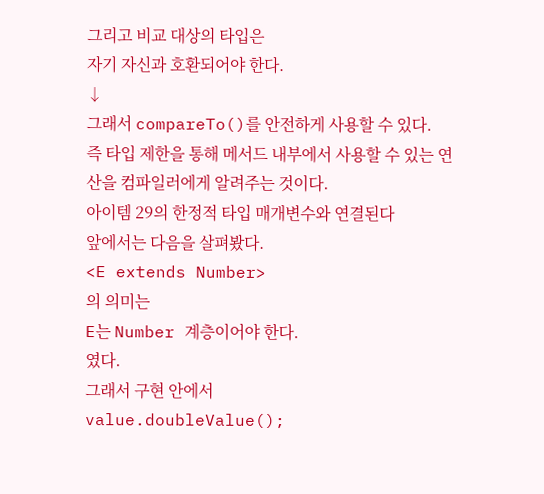그리고 비교 대상의 타입은
자기 자신과 호환되어야 한다.
↓
그래서 compareTo()를 안전하게 사용할 수 있다.
즉 타입 제한을 통해 메서드 내부에서 사용할 수 있는 연산을 컴파일러에게 알려주는 것이다.
아이템 29의 한정적 타입 매개변수와 연결된다
앞에서는 다음을 살펴봤다.
<E extends Number>
의 의미는
E는 Number 계층이어야 한다.
였다.
그래서 구현 안에서
value.doubleValue();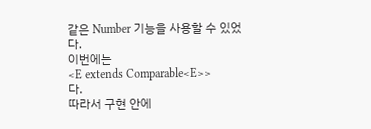같은 Number 기능을 사용할 수 있었다.
이번에는
<E extends Comparable<E>>
다.
따라서 구현 안에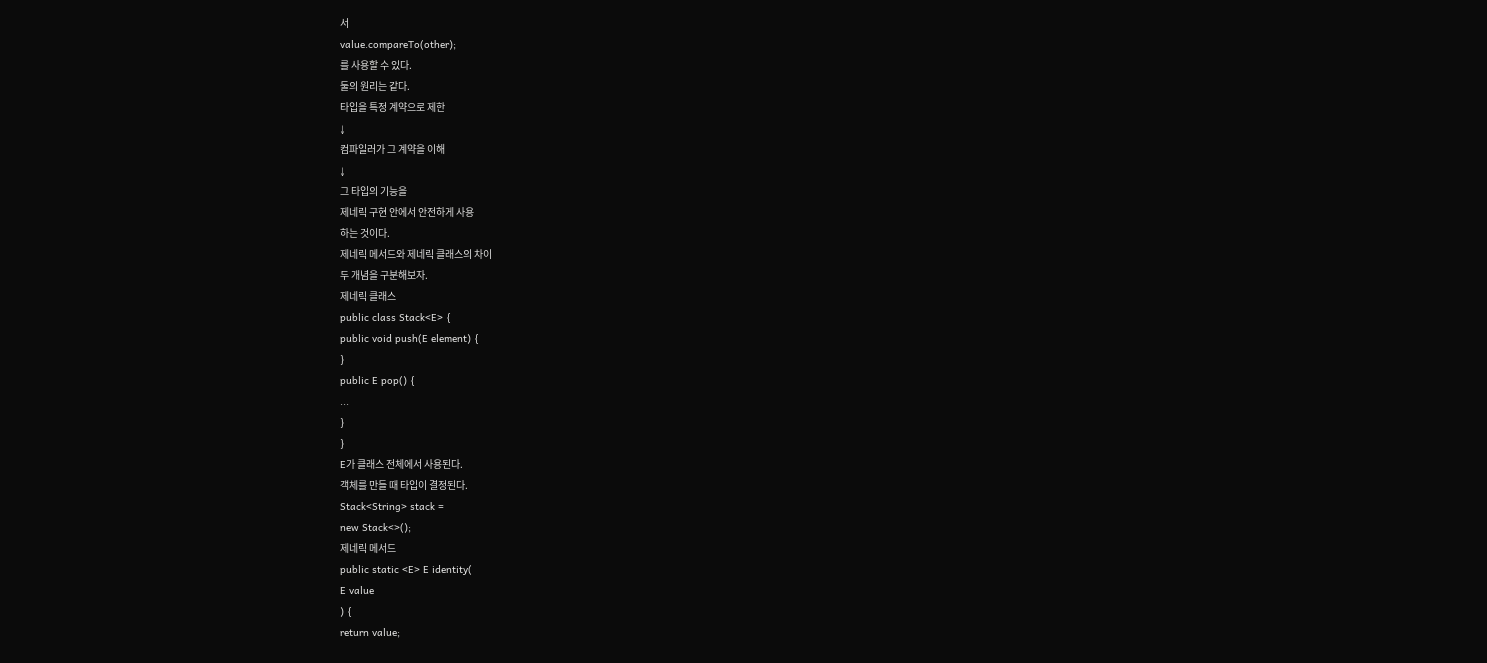서
value.compareTo(other);
를 사용할 수 있다.
둘의 원리는 같다.
타입을 특정 계약으로 제한
↓
컴파일러가 그 계약을 이해
↓
그 타입의 기능을
제네릭 구현 안에서 안전하게 사용
하는 것이다.
제네릭 메서드와 제네릭 클래스의 차이
두 개념을 구분해보자.
제네릭 클래스
public class Stack<E> {
public void push(E element) {
}
public E pop() {
...
}
}
E가 클래스 전체에서 사용된다.
객체를 만들 때 타입이 결정된다.
Stack<String> stack =
new Stack<>();
제네릭 메서드
public static <E> E identity(
E value
) {
return value;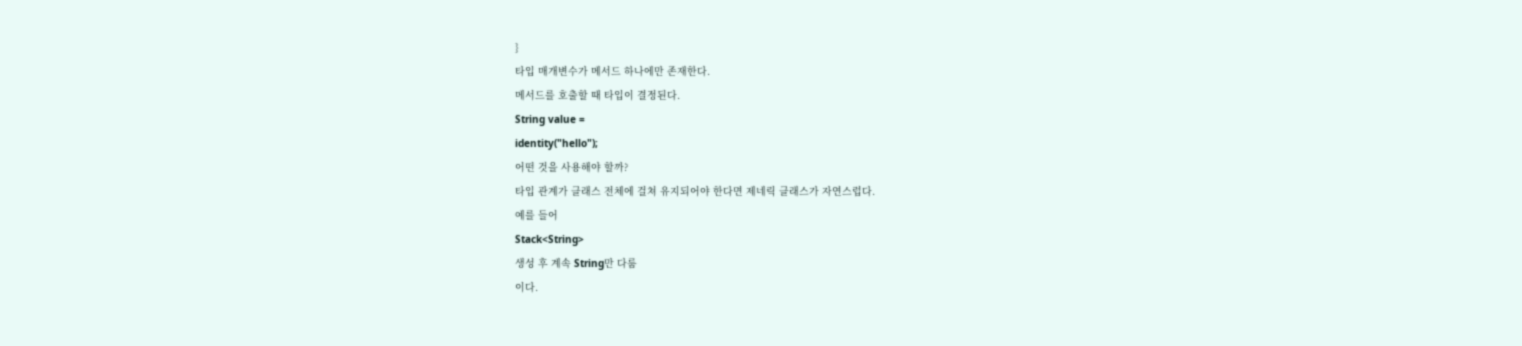}
타입 매개변수가 메서드 하나에만 존재한다.
메서드를 호출할 때 타입이 결정된다.
String value =
identity("hello");
어떤 것을 사용해야 할까?
타입 관계가 클래스 전체에 걸쳐 유지되어야 한다면 제네릭 클래스가 자연스럽다.
예를 들어
Stack<String>
생성 후 계속 String만 다룸
이다.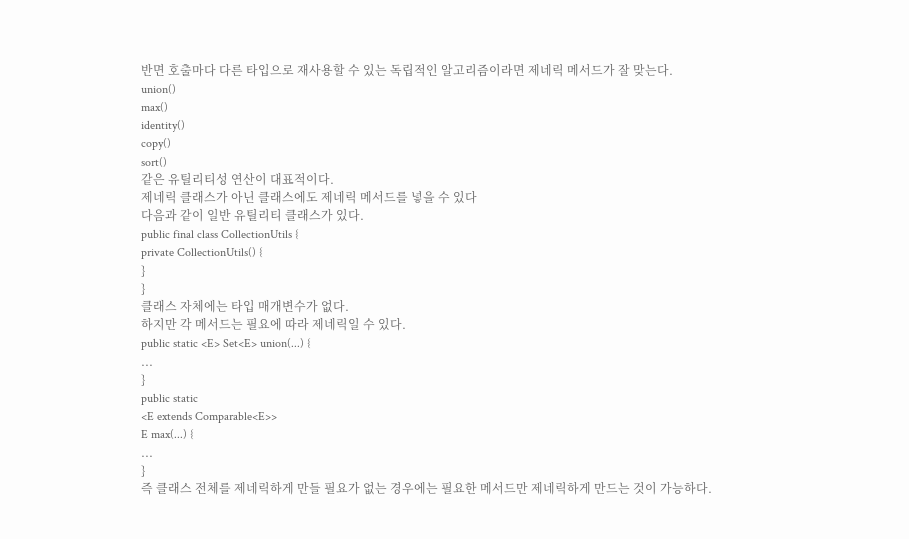반면 호출마다 다른 타입으로 재사용할 수 있는 독립적인 알고리즘이라면 제네릭 메서드가 잘 맞는다.
union()
max()
identity()
copy()
sort()
같은 유틸리티성 연산이 대표적이다.
제네릭 클래스가 아닌 클래스에도 제네릭 메서드를 넣을 수 있다
다음과 같이 일반 유틸리티 클래스가 있다.
public final class CollectionUtils {
private CollectionUtils() {
}
}
클래스 자체에는 타입 매개변수가 없다.
하지만 각 메서드는 필요에 따라 제네릭일 수 있다.
public static <E> Set<E> union(...) {
...
}
public static
<E extends Comparable<E>>
E max(...) {
...
}
즉 클래스 전체를 제네릭하게 만들 필요가 없는 경우에는 필요한 메서드만 제네릭하게 만드는 것이 가능하다.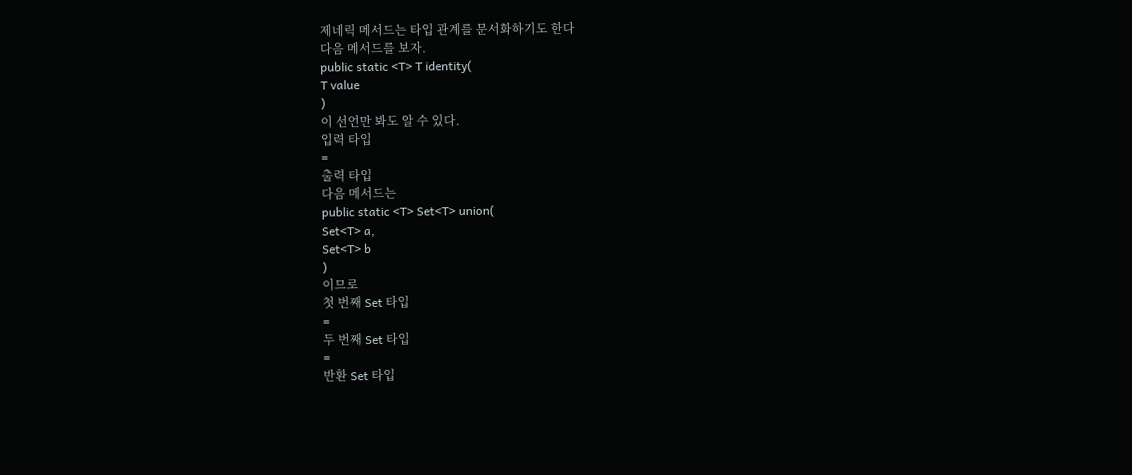제네릭 메서드는 타입 관계를 문서화하기도 한다
다음 메서드를 보자.
public static <T> T identity(
T value
)
이 선언만 봐도 알 수 있다.
입력 타입
=
출력 타입
다음 메서드는
public static <T> Set<T> union(
Set<T> a,
Set<T> b
)
이므로
첫 번째 Set 타입
=
두 번째 Set 타입
=
반환 Set 타입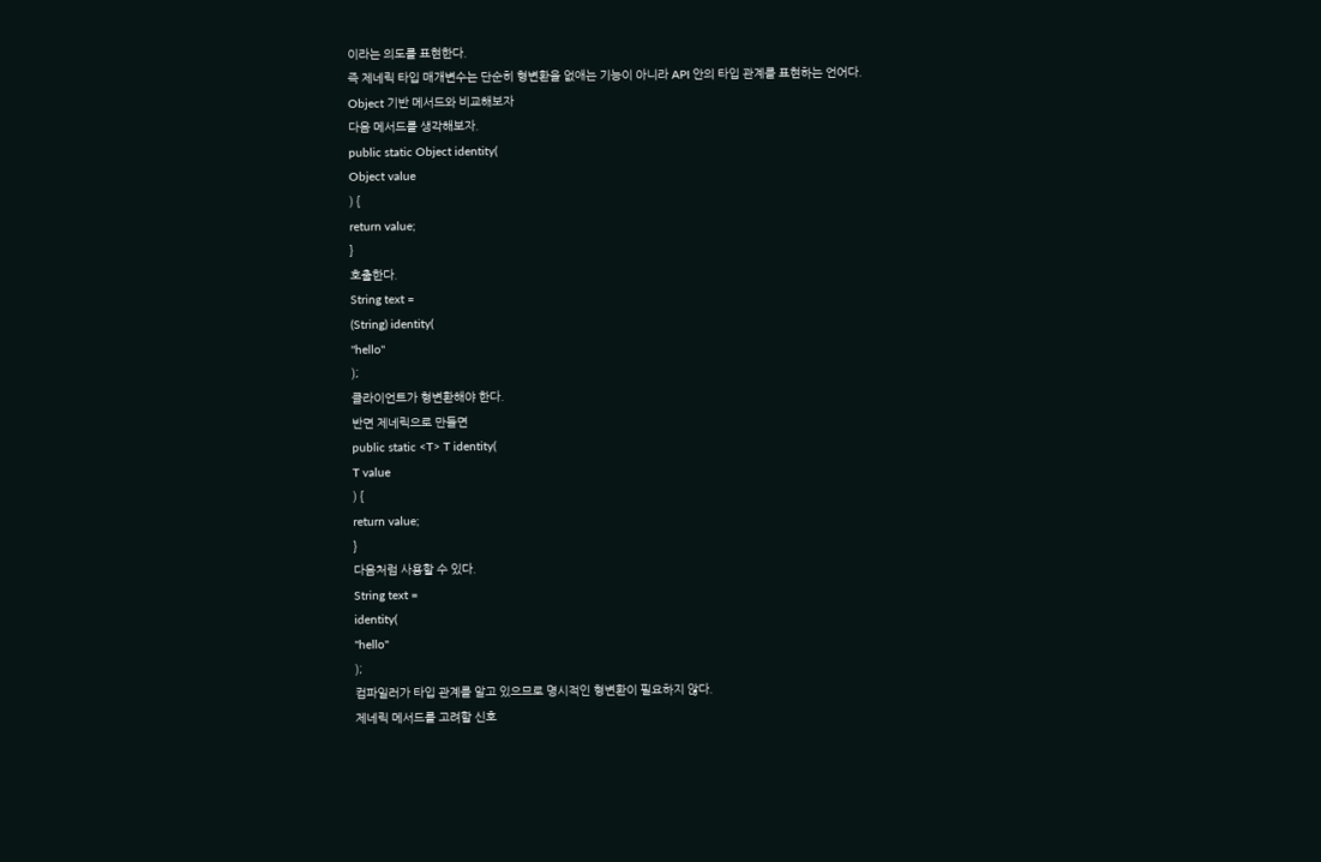이라는 의도를 표현한다.
즉 제네릭 타입 매개변수는 단순히 형변환을 없애는 기능이 아니라 API 안의 타입 관계를 표현하는 언어다.
Object 기반 메서드와 비교해보자
다음 메서드를 생각해보자.
public static Object identity(
Object value
) {
return value;
}
호출한다.
String text =
(String) identity(
"hello"
);
클라이언트가 형변환해야 한다.
반면 제네릭으로 만들면
public static <T> T identity(
T value
) {
return value;
}
다음처럼 사용할 수 있다.
String text =
identity(
"hello"
);
컴파일러가 타입 관계를 알고 있으므로 명시적인 형변환이 필요하지 않다.
제네릭 메서드를 고려할 신호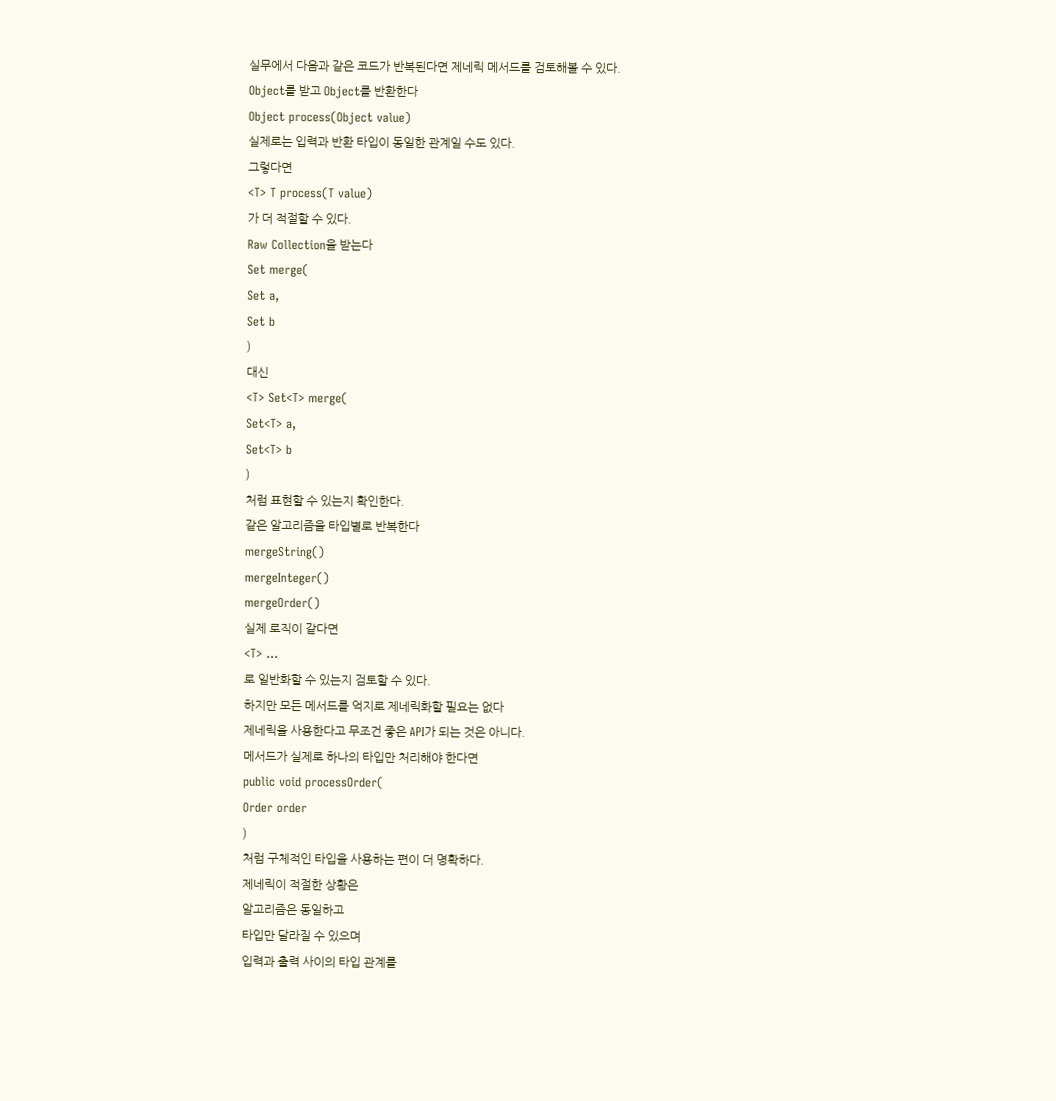실무에서 다음과 같은 코드가 반복된다면 제네릭 메서드를 검토해볼 수 있다.
Object를 받고 Object를 반환한다
Object process(Object value)
실제로는 입력과 반환 타입이 동일한 관계일 수도 있다.
그렇다면
<T> T process(T value)
가 더 적절할 수 있다.
Raw Collection을 받는다
Set merge(
Set a,
Set b
)
대신
<T> Set<T> merge(
Set<T> a,
Set<T> b
)
처럼 표현할 수 있는지 확인한다.
같은 알고리즘을 타입별로 반복한다
mergeString()
mergeInteger()
mergeOrder()
실제 로직이 같다면
<T> ...
로 일반화할 수 있는지 검토할 수 있다.
하지만 모든 메서드를 억지로 제네릭화할 필요는 없다
제네릭을 사용한다고 무조건 좋은 API가 되는 것은 아니다.
메서드가 실제로 하나의 타입만 처리해야 한다면
public void processOrder(
Order order
)
처럼 구체적인 타입을 사용하는 편이 더 명확하다.
제네릭이 적절한 상황은
알고리즘은 동일하고
타입만 달라질 수 있으며
입력과 출력 사이의 타입 관계를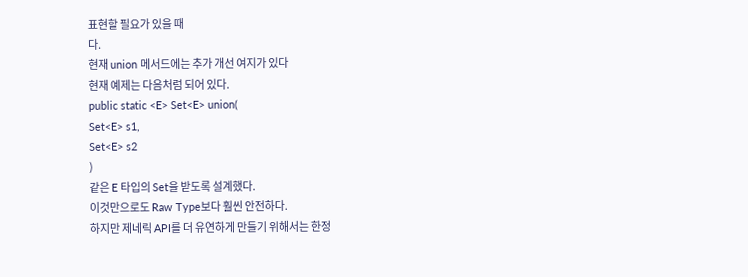표현할 필요가 있을 때
다.
현재 union 메서드에는 추가 개선 여지가 있다
현재 예제는 다음처럼 되어 있다.
public static <E> Set<E> union(
Set<E> s1,
Set<E> s2
)
같은 E 타입의 Set을 받도록 설계했다.
이것만으로도 Raw Type보다 훨씬 안전하다.
하지만 제네릭 API를 더 유연하게 만들기 위해서는 한정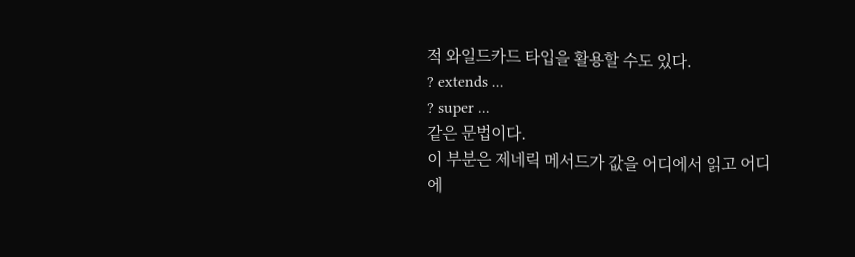적 와일드카드 타입을 활용할 수도 있다.
? extends ...
? super ...
같은 문법이다.
이 부분은 제네릭 메서드가 값을 어디에서 읽고 어디에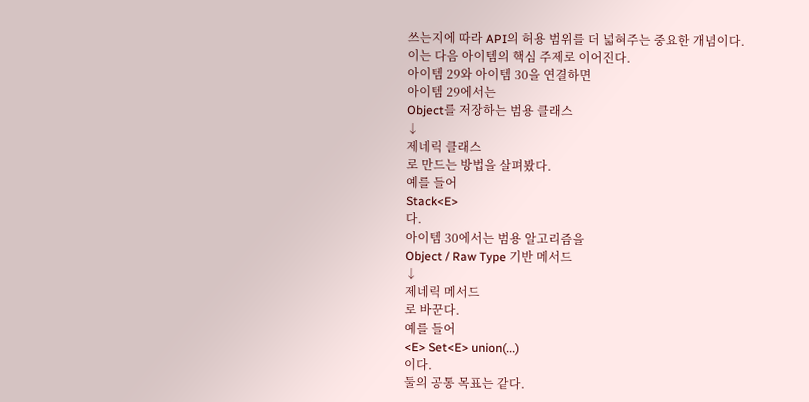쓰는지에 따라 API의 허용 범위를 더 넓혀주는 중요한 개념이다.
이는 다음 아이템의 핵심 주제로 이어진다.
아이템 29와 아이템 30을 연결하면
아이템 29에서는
Object를 저장하는 범용 클래스
↓
제네릭 클래스
로 만드는 방법을 살펴봤다.
예를 들어
Stack<E>
다.
아이템 30에서는 범용 알고리즘을
Object / Raw Type 기반 메서드
↓
제네릭 메서드
로 바꾼다.
예를 들어
<E> Set<E> union(...)
이다.
둘의 공통 목표는 같다.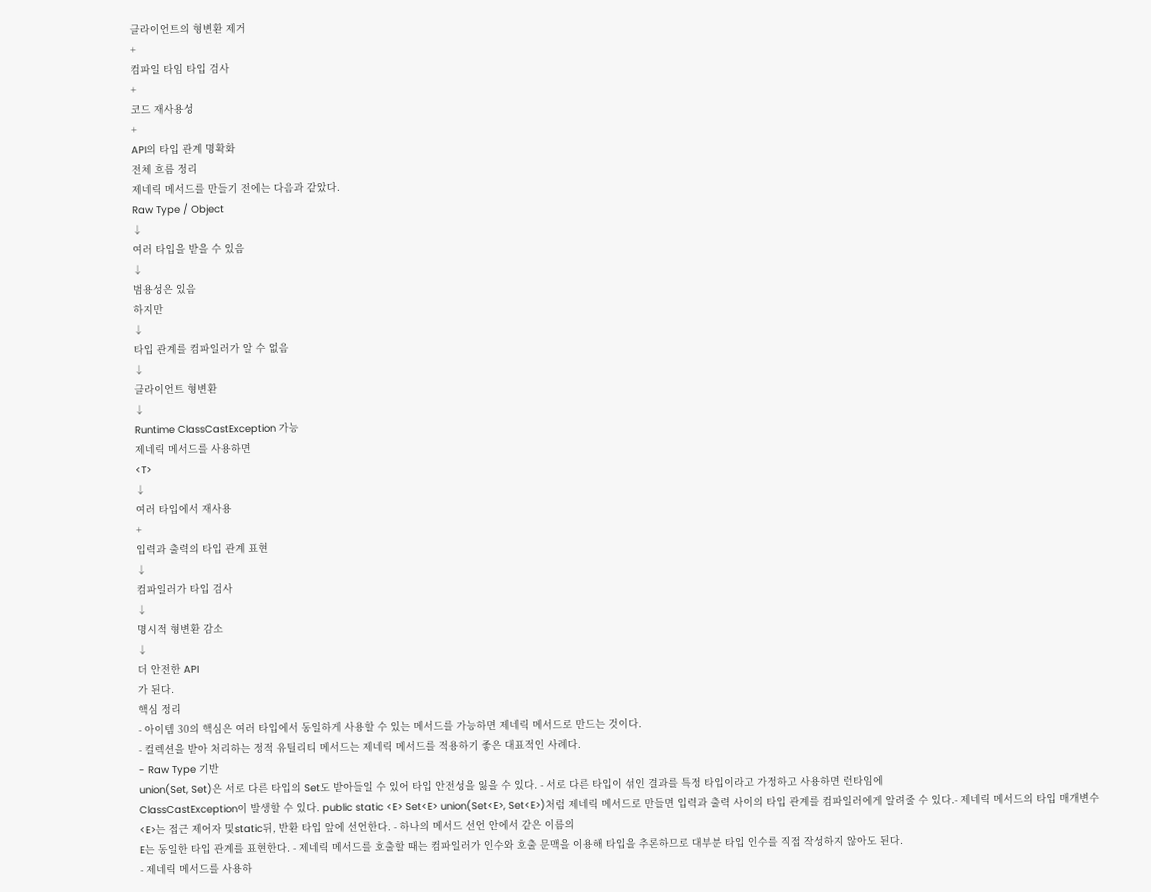클라이언트의 형변환 제거
+
컴파일 타임 타입 검사
+
코드 재사용성
+
API의 타입 관계 명확화
전체 흐름 정리
제네릭 메서드를 만들기 전에는 다음과 같았다.
Raw Type / Object
↓
여러 타입을 받을 수 있음
↓
범용성은 있음
하지만
↓
타입 관계를 컴파일러가 알 수 없음
↓
클라이언트 형변환
↓
Runtime ClassCastException 가능
제네릭 메서드를 사용하면
<T>
↓
여러 타입에서 재사용
+
입력과 출력의 타입 관계 표현
↓
컴파일러가 타입 검사
↓
명시적 형변환 감소
↓
더 안전한 API
가 된다.
핵심 정리
- 아이템 30의 핵심은 여러 타입에서 동일하게 사용할 수 있는 메서드를 가능하면 제네릭 메서드로 만드는 것이다.
- 컬렉션을 받아 처리하는 정적 유틸리티 메서드는 제네릭 메서드를 적용하기 좋은 대표적인 사례다.
- Raw Type 기반
union(Set, Set)은 서로 다른 타입의 Set도 받아들일 수 있어 타입 안전성을 잃을 수 있다. - 서로 다른 타입이 섞인 결과를 특정 타입이라고 가정하고 사용하면 런타임에
ClassCastException이 발생할 수 있다. public static <E> Set<E> union(Set<E>, Set<E>)처럼 제네릭 메서드로 만들면 입력과 출력 사이의 타입 관계를 컴파일러에게 알려줄 수 있다.- 제네릭 메서드의 타입 매개변수
<E>는 접근 제어자 및static뒤, 반환 타입 앞에 선언한다. - 하나의 메서드 선언 안에서 같은 이름의
E는 동일한 타입 관계를 표현한다. - 제네릭 메서드를 호출할 때는 컴파일러가 인수와 호출 문맥을 이용해 타입을 추론하므로 대부분 타입 인수를 직접 작성하지 않아도 된다.
- 제네릭 메서드를 사용하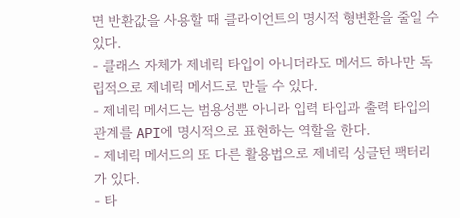면 반환값을 사용할 때 클라이언트의 명시적 형변환을 줄일 수 있다.
- 클래스 자체가 제네릭 타입이 아니더라도 메서드 하나만 독립적으로 제네릭 메서드로 만들 수 있다.
- 제네릭 메서드는 범용성뿐 아니라 입력 타입과 출력 타입의 관계를 API에 명시적으로 표현하는 역할을 한다.
- 제네릭 메서드의 또 다른 활용법으로 제네릭 싱글턴 팩터리가 있다.
- 타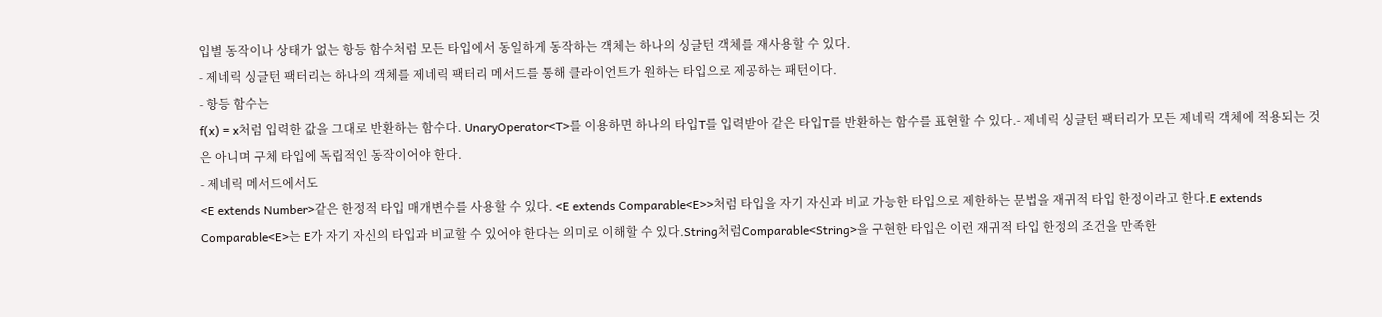입별 동작이나 상태가 없는 항등 함수처럼 모든 타입에서 동일하게 동작하는 객체는 하나의 싱글턴 객체를 재사용할 수 있다.
- 제네릭 싱글턴 팩터리는 하나의 객체를 제네릭 팩터리 메서드를 통해 클라이언트가 원하는 타입으로 제공하는 패턴이다.
- 항등 함수는
f(x) = x처럼 입력한 값을 그대로 반환하는 함수다. UnaryOperator<T>를 이용하면 하나의 타입T를 입력받아 같은 타입T를 반환하는 함수를 표현할 수 있다.- 제네릭 싱글턴 팩터리가 모든 제네릭 객체에 적용되는 것은 아니며 구체 타입에 독립적인 동작이어야 한다.
- 제네릭 메서드에서도
<E extends Number>같은 한정적 타입 매개변수를 사용할 수 있다. <E extends Comparable<E>>처럼 타입을 자기 자신과 비교 가능한 타입으로 제한하는 문법을 재귀적 타입 한정이라고 한다.E extends Comparable<E>는 E가 자기 자신의 타입과 비교할 수 있어야 한다는 의미로 이해할 수 있다.String처럼Comparable<String>을 구현한 타입은 이런 재귀적 타입 한정의 조건을 만족한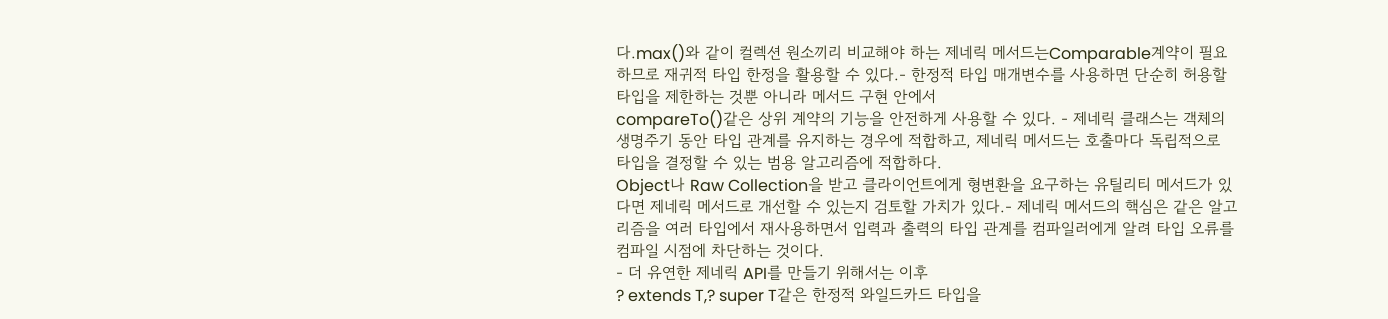다.max()와 같이 컬렉션 원소끼리 비교해야 하는 제네릭 메서드는Comparable계약이 필요하므로 재귀적 타입 한정을 활용할 수 있다.- 한정적 타입 매개변수를 사용하면 단순히 허용할 타입을 제한하는 것뿐 아니라 메서드 구현 안에서
compareTo()같은 상위 계약의 기능을 안전하게 사용할 수 있다. - 제네릭 클래스는 객체의 생명주기 동안 타입 관계를 유지하는 경우에 적합하고, 제네릭 메서드는 호출마다 독립적으로 타입을 결정할 수 있는 범용 알고리즘에 적합하다.
Object나 Raw Collection을 받고 클라이언트에게 형변환을 요구하는 유틸리티 메서드가 있다면 제네릭 메서드로 개선할 수 있는지 검토할 가치가 있다.- 제네릭 메서드의 핵심은 같은 알고리즘을 여러 타입에서 재사용하면서 입력과 출력의 타입 관계를 컴파일러에게 알려 타입 오류를 컴파일 시점에 차단하는 것이다.
- 더 유연한 제네릭 API를 만들기 위해서는 이후
? extends T,? super T같은 한정적 와일드카드 타입을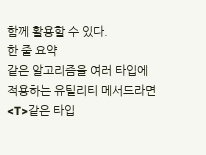함께 활용할 수 있다.
한 줄 요약
같은 알고리즘을 여러 타입에 적용하는 유틸리티 메서드라면
<T>같은 타입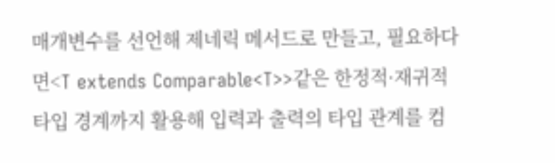매개변수를 선언해 제네릭 메서드로 만들고, 필요하다면<T extends Comparable<T>>같은 한정적·재귀적 타입 경계까지 활용해 입력과 출력의 타입 관계를 컴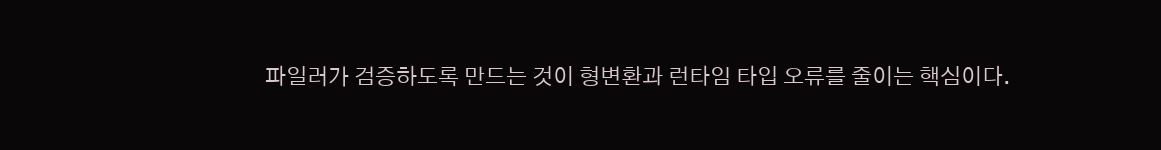파일러가 검증하도록 만드는 것이 형변환과 런타임 타입 오류를 줄이는 핵심이다.